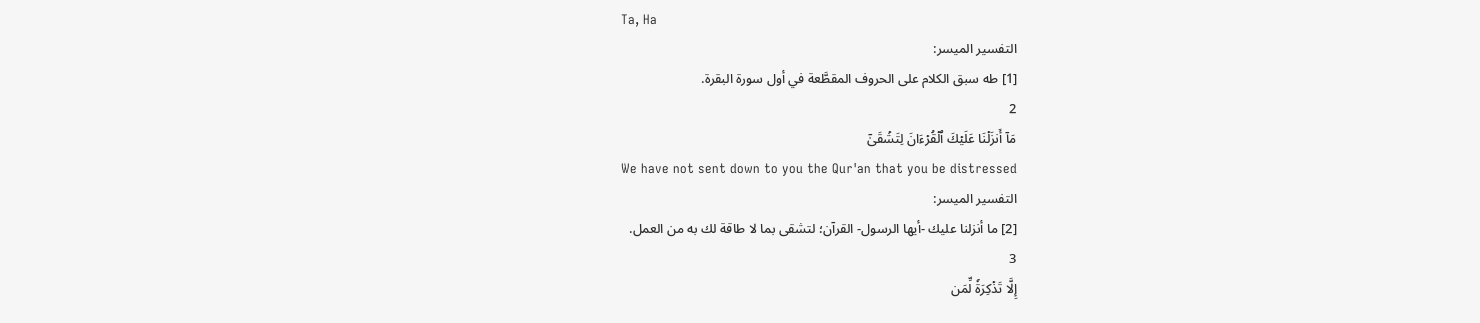Ta, Ha
التفسير الميسر:
[1] طه سبق الكلام على الحروف المقطَّعة في أول سورة البقرة.
2
مَآ أَنزَلۡنَا عَلَيۡكَ ٱلۡقُرۡءَانَ لِتَشۡقَىٰٓ
We have not sent down to you the Qur'an that you be distressed
التفسير الميسر:
[2] ما أنزلنا عليك -أيها الرسول- القرآن؛ لتشقى بما لا طاقة لك به من العمل.
3
إِلَّا تَذۡكِرَةٗ لِّمَن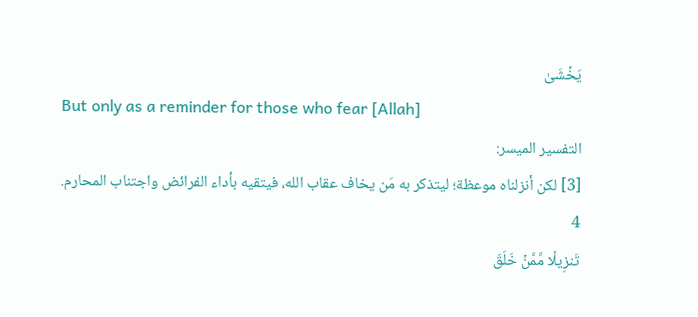يَخۡشَىٰ
But only as a reminder for those who fear [Allah]
التفسير الميسر:
[3] لكن أنزلناه موعظة؛ ليتذكر به مَن يخاف عقاب الله، فيتقيه بأداء الفرائض واجتناب المحارم.
4
تَنزِيلٗا مِّمَّنۡ خَلَقَ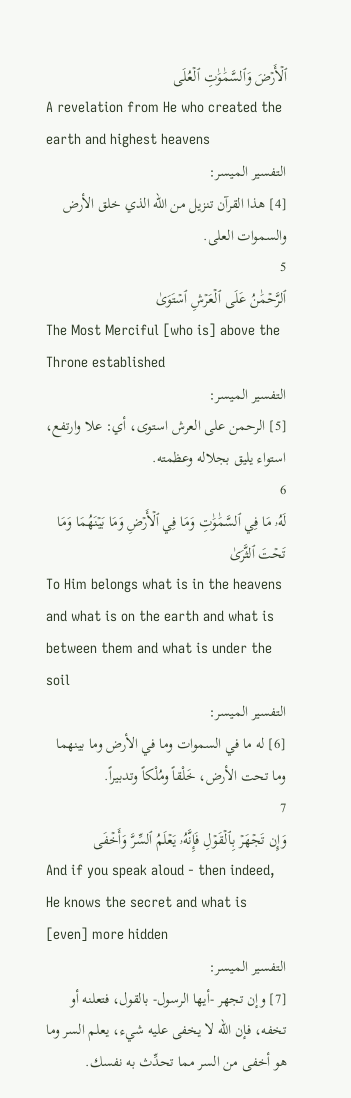ٱلۡأَرۡضَ وَٱلسَّمَٰوَٰتِ ٱلۡعُلَى
A revelation from He who created the earth and highest heavens
التفسير الميسر:
[4] هذا القرآن تنزيل من الله الذي خلق الأرض والسموات العلى.
5
ٱلرَّحۡمَٰنُ عَلَى ٱلۡعَرۡشِ ٱسۡتَوَىٰ
The Most Merciful [who is] above the Throne established
التفسير الميسر:
[5] الرحمن على العرش استوى، أي: علا وارتفع، استواء يليق بجلاله وعظمته.
6
لَهُۥ مَا فِي ٱلسَّمَٰوَٰتِ وَمَا فِي ٱلۡأَرۡضِ وَمَا بَيۡنَهُمَا وَمَا تَحۡتَ ٱلثَّرَىٰ
To Him belongs what is in the heavens and what is on the earth and what is between them and what is under the soil
التفسير الميسر:
[6] له ما في السموات وما في الأرض وما بينهما وما تحت الأرض، خَلْقاً ومُلْكاً وتدبيراً.
7
وَإِن تَجۡهَرۡ بِٱلۡقَوۡلِ فَإِنَّهُۥ يَعۡلَمُ ٱلسِّرَّ وَأَخۡفَى
And if you speak aloud - then indeed, He knows the secret and what is [even] more hidden
التفسير الميسر:
[7] وإن تجهر -أيها الرسول- بالقول، فتعلنه أو تخفه، فإن الله لا يخفى عليه شيء، يعلم السر وما هو أخفى من السر مما تحدِّث به نفسك.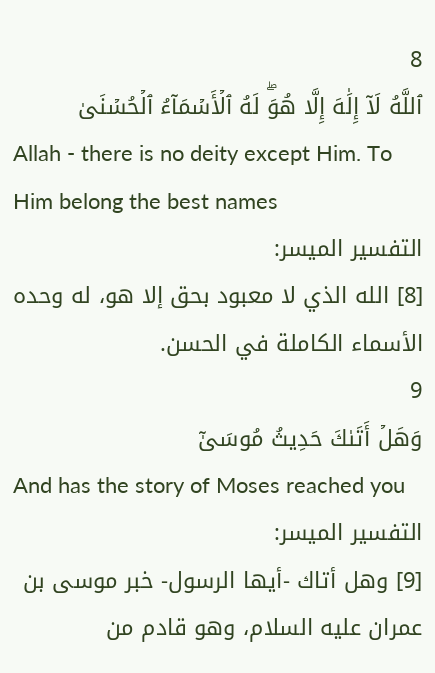8
ٱللَّهُ لَآ إِلَٰهَ إِلَّا هُوَۖ لَهُ ٱلۡأَسۡمَآءُ ٱلۡحُسۡنَىٰ
Allah - there is no deity except Him. To Him belong the best names
التفسير الميسر:
[8] الله الذي لا معبود بحق إلا هو، له وحده الأسماء الكاملة في الحسن.
9
وَهَلۡ أَتَىٰكَ حَدِيثُ مُوسَىٰٓ
And has the story of Moses reached you
التفسير الميسر:
[9] وهل أتاك -أيها الرسول- خبر موسى بن عمران عليه السلام، وهو قادم من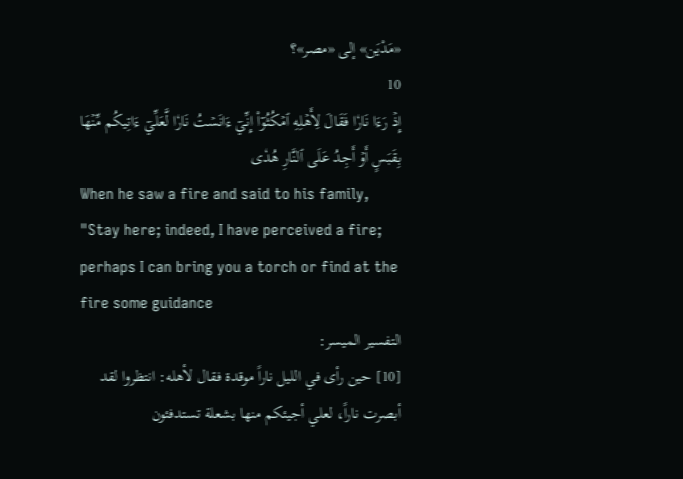«مَدْيَن» إلى «مصر»؟
10
إِذۡ رَءَا نَارٗا فَقَالَ لِأَهۡلِهِ ٱمۡكُثُوٓاْ إِنِّيٓ ءَانَسۡتُ نَارٗا لَّعَلِّيٓ ءَاتِيكُم مِّنۡهَا بِقَبَسٍ أَوۡ أَجِدُ عَلَى ٱلنَّارِ هُدٗى
When he saw a fire and said to his family, "Stay here; indeed, I have perceived a fire; perhaps I can bring you a torch or find at the fire some guidance
التفسير الميسر:
[10] حين رأى في الليل ناراً موقدة فقال لأهله: انتظروا لقد أبصرت ناراً، لعلي أجيئكم منها بشعلة تستدفئون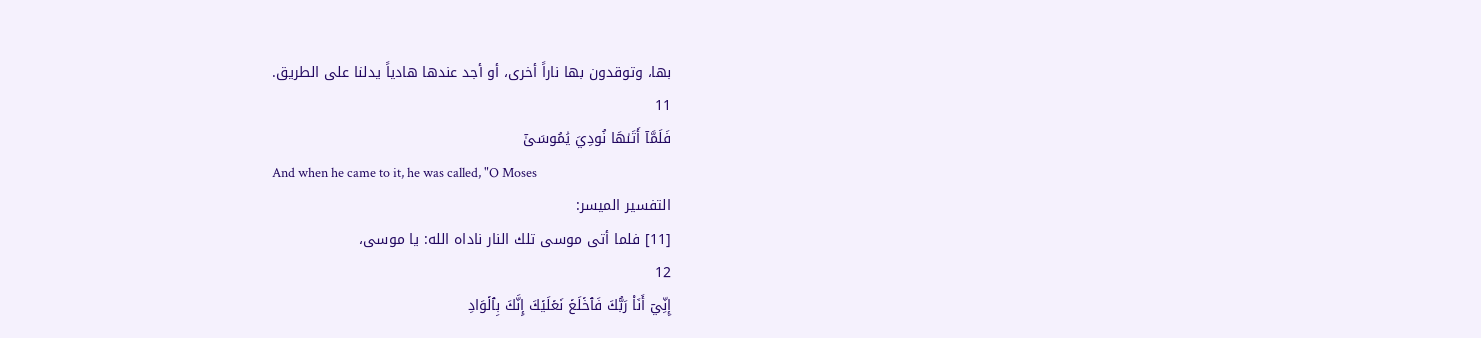بها، وتوقدون بها ناراً أخرى، أو أجد عندها هادياً يدلنا على الطريق.
11
فَلَمَّآ أَتَىٰهَا نُودِيَ يَٰمُوسَىٰٓ
And when he came to it, he was called, "O Moses
التفسير الميسر:
[11] فلما أتى موسى تلك النار ناداه الله: يا موسى،
12
إِنِّيٓ أَنَا۠ رَبُّكَ فَٱخۡلَعۡ نَعۡلَيۡكَ إِنَّكَ بِٱلۡوَادِ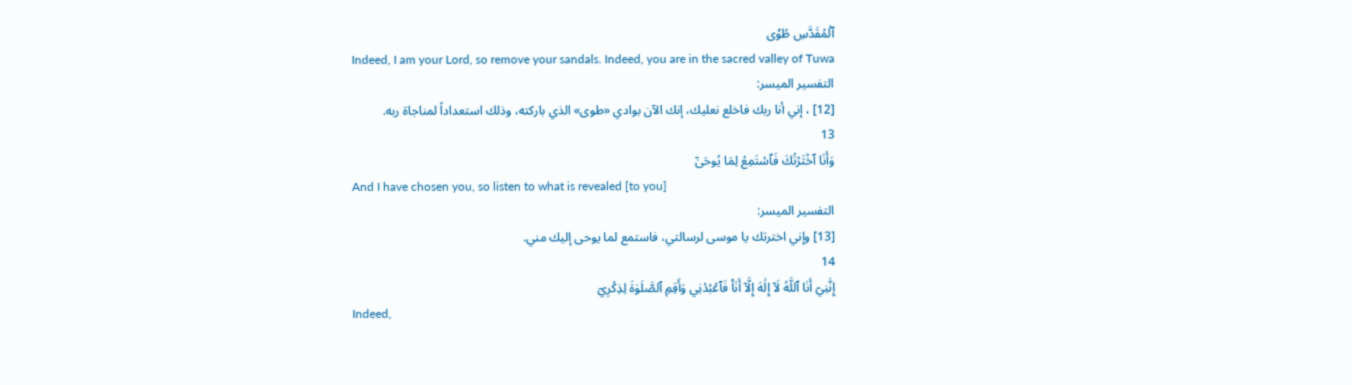ٱلۡمُقَدَّسِ طُوٗى
Indeed, I am your Lord, so remove your sandals. Indeed, you are in the sacred valley of Tuwa
التفسير الميسر:
[12] ، إني أنا ربك فاخلع نعليك، إنك الآن بوادي «طوى» الذي باركته، وذلك استعداداً لمناجاة ربه.
13
وَأَنَا ٱخۡتَرۡتُكَ فَٱسۡتَمِعۡ لِمَا يُوحَىٰٓ
And I have chosen you, so listen to what is revealed [to you]
التفسير الميسر:
[13] وإني اخترتك يا موسى لرسالتي، فاستمع لما يوحى إليك مني.
14
إِنَّنِيٓ أَنَا ٱللَّهُ لَآ إِلَٰهَ إِلَّآ أَنَا۠ فَٱعۡبُدۡنِي وَأَقِمِ ٱلصَّلَوٰةَ لِذِكۡرِيٓ
Indeed,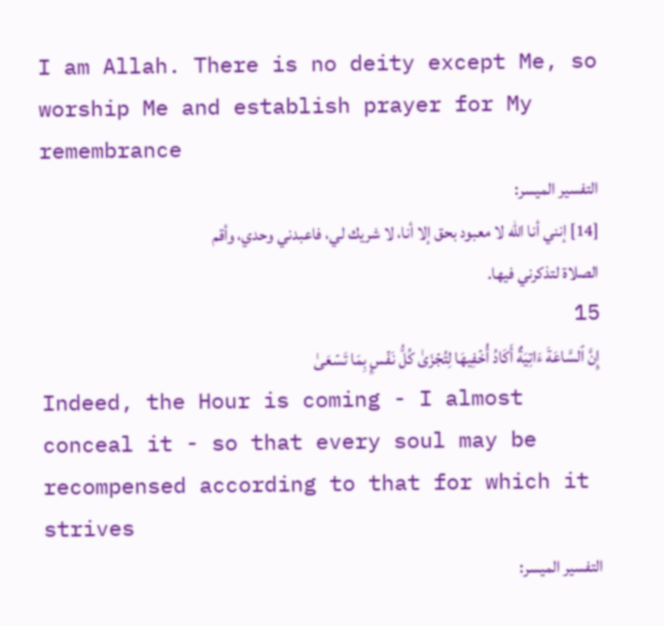I am Allah. There is no deity except Me, so worship Me and establish prayer for My remembrance
التفسير الميسر:
[14] إنني أنا الله لا معبود بحق إلا أنا، لا شريك لي، فاعبدني وحدي، وأقم الصلاة لتذكرني فيها.
15
إِنَّ ٱلسَّاعَةَ ءَاتِيَةٌ أَكَادُ أُخۡفِيهَا لِتُجۡزَىٰ كُلُّ نَفۡسِۭ بِمَا تَسۡعَىٰ
Indeed, the Hour is coming - I almost conceal it - so that every soul may be recompensed according to that for which it strives
التفسير الميسر: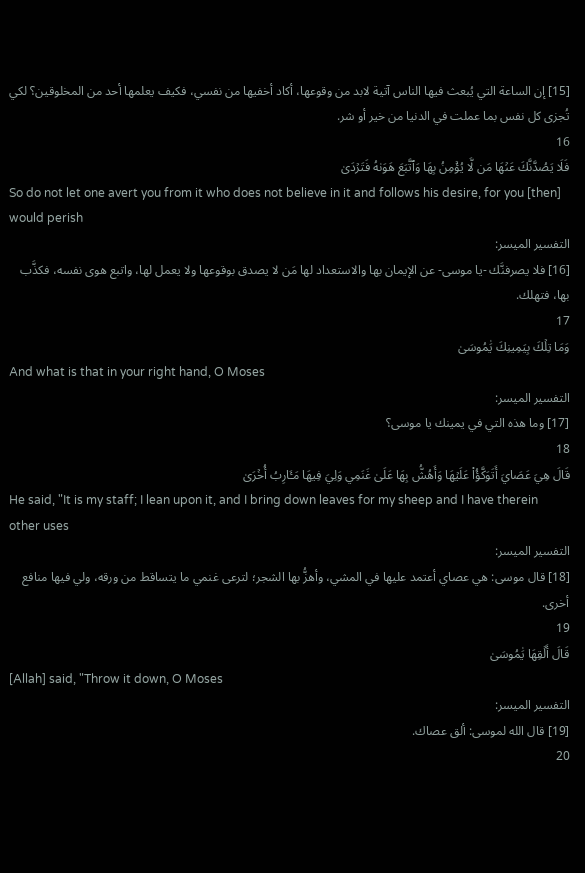[15] إن الساعة التي يُبعث فيها الناس آتية لابد من وقوعها، أكاد أخفيها من نفسي، فكيف يعلمها أحد من المخلوقين؟ لكي تُجزى كل نفس بما عملت في الدنيا من خير أو شر.
16
فَلَا يَصُدَّنَّكَ عَنۡهَا مَن لَّا يُؤۡمِنُ بِهَا وَٱتَّبَعَ هَوَىٰهُ فَتَرۡدَىٰ
So do not let one avert you from it who does not believe in it and follows his desire, for you [then] would perish
التفسير الميسر:
[16] فلا يصرفنَّك -يا موسى- عن الإيمان بها والاستعداد لها مَن لا يصدق بوقوعها ولا يعمل لها، واتبع هوى نفسه، فكذَّب بها، فتهلك.
17
وَمَا تِلۡكَ بِيَمِينِكَ يَٰمُوسَىٰ
And what is that in your right hand, O Moses
التفسير الميسر:
[17] وما هذه التي في يمينك يا موسى؟
18
قَالَ هِيَ عَصَايَ أَتَوَكَّؤُاْ عَلَيۡهَا وَأَهُشُّ بِهَا عَلَىٰ غَنَمِي وَلِيَ فِيهَا مَـَٔارِبُ أُخۡرَىٰ
He said, "It is my staff; I lean upon it, and I bring down leaves for my sheep and I have therein other uses
التفسير الميسر:
[18] قال موسى: هي عصاي أعتمد عليها في المشي، وأهزُّ بها الشجر؛ لترعى غنمي ما يتساقط من ورقه، ولي فيها منافع أخرى.
19
قَالَ أَلۡقِهَا يَٰمُوسَىٰ
[Allah] said, "Throw it down, O Moses
التفسير الميسر:
[19] قال الله لموسى: ألق عصاك.
20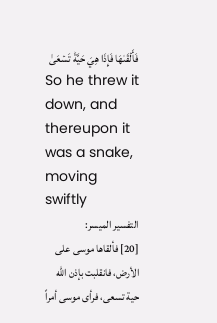فَأَلۡقَىٰهَا فَإِذَا هِيَ حَيَّةٞ تَسۡعَىٰ
So he threw it down, and thereupon it was a snake, moving swiftly
التفسير الميسر:
[20] فألقاها موسى على الأرض، فانقلبت بإذن الله حية تسعى، فرأى موسى أمراً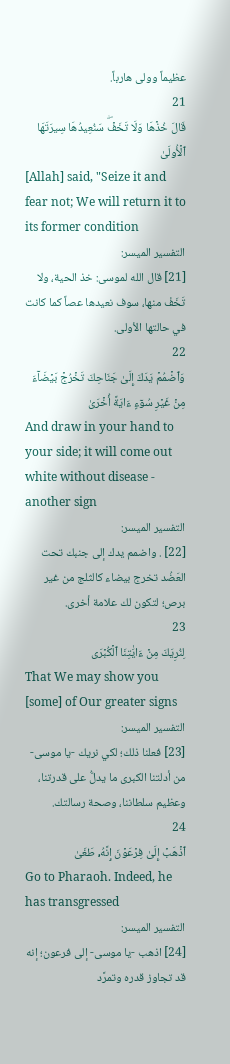عظيماً وولى هارباً.
21
قَالَ خُذۡهَا وَلَا تَخَفۡۖ سَنُعِيدُهَا سِيرَتَهَا ٱلۡأُولَىٰ
[Allah] said, "Seize it and fear not; We will return it to its former condition
التفسير الميسر:
[21] قال الله لموسى: خذ الحية، ولا تَخَفْ منها، سوف نعيدها عصاً كما كانت في حالتها الأولى.
22
وَٱضۡمُمۡ يَدَكَ إِلَىٰ جَنَاحِكَ تَخۡرُجۡ بَيۡضَآءَ مِنۡ غَيۡرِ سُوٓءٍ ءَايَةً أُخۡرَىٰ
And draw in your hand to your side; it will come out white without disease - another sign
التفسير الميسر:
[22] . واضمم يدك إلى جنبك تحت العَضُد تخرج بيضاء كالثلج من غير برص؛ لتكون لك علامة أخرى.
23
لِنُرِيَكَ مِنۡ ءَايَٰتِنَا ٱلۡكُبۡرَى
That We may show you [some] of Our greater signs
التفسير الميسر:
[23] فعلنا ذلك؛ لكي نريك -يا موسى- من أدلتنا الكبرى ما يدلُّ على قدرتنا، وعظيم سلطاننا، وصحة رسالتك.
24
ٱذۡهَبۡ إِلَىٰ فِرۡعَوۡنَ إِنَّهُۥ طَغَىٰ
Go to Pharaoh. Indeed, he has transgressed
التفسير الميسر:
[24] اذهب -يا موسى- إلى فرعون؛ إنه قد تجاوز قدره وتمرَّد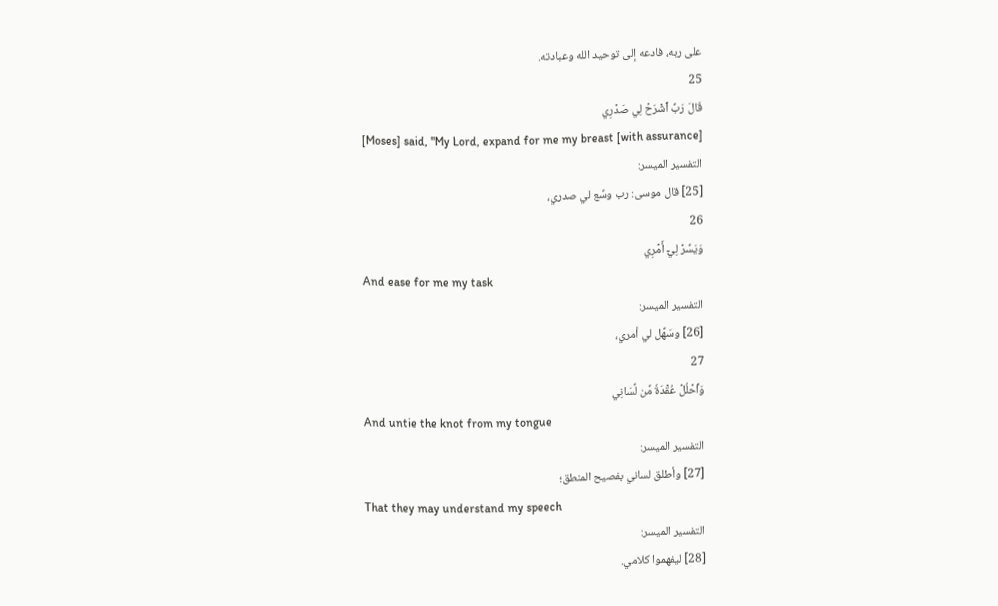على ربه، فادعه إلى توحيد الله وعبادته.
25
قَالَ رَبِّ ٱشۡرَحۡ لِي صَدۡرِي
[Moses] said, "My Lord, expand for me my breast [with assurance]
التفسير الميسر:
[25] قال موسى: رب وسِّع لي صدري،
26
وَيَسِّرۡ لِيٓ أَمۡرِي
And ease for me my task
التفسير الميسر:
[26] وسَهِّل لي أمري،
27
وَٱحۡلُلۡ عُقۡدَةٗ مِّن لِّسَانِي
And untie the knot from my tongue
التفسير الميسر:
[27] وأطلق لساني بفصيح المنطق؛
That they may understand my speech
التفسير الميسر:
[28] ليفهموا كلامي.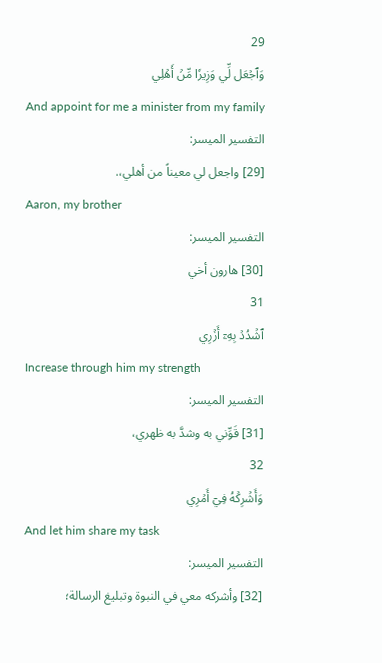29
وَٱجۡعَل لِّي وَزِيرٗا مِّنۡ أَهۡلِي
And appoint for me a minister from my family
التفسير الميسر:
[29] واجعل لي معيناً من أهلي،.
Aaron, my brother
التفسير الميسر:
[30] هارون أخي
31
ٱشۡدُدۡ بِهِۦٓ أَزۡرِي
Increase through him my strength
التفسير الميسر:
[31] قَوِّني به وشدَّ به ظهري،
32
وَأَشۡرِكۡهُ فِيٓ أَمۡرِي
And let him share my task
التفسير الميسر:
[32] وأشركه معي في النبوة وتبليغ الرسالة؛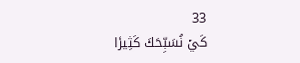33
كَيۡ نُسَبِّحَكَ كَثِيرٗا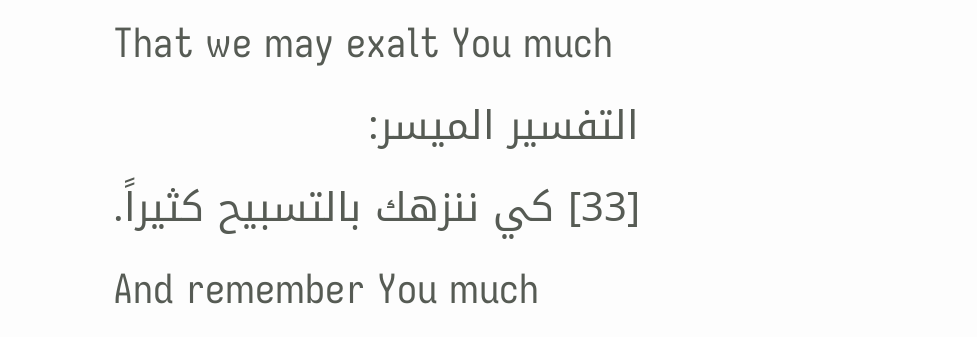That we may exalt You much
التفسير الميسر:
[33] كي ننزهك بالتسبيح كثيراً.
And remember You much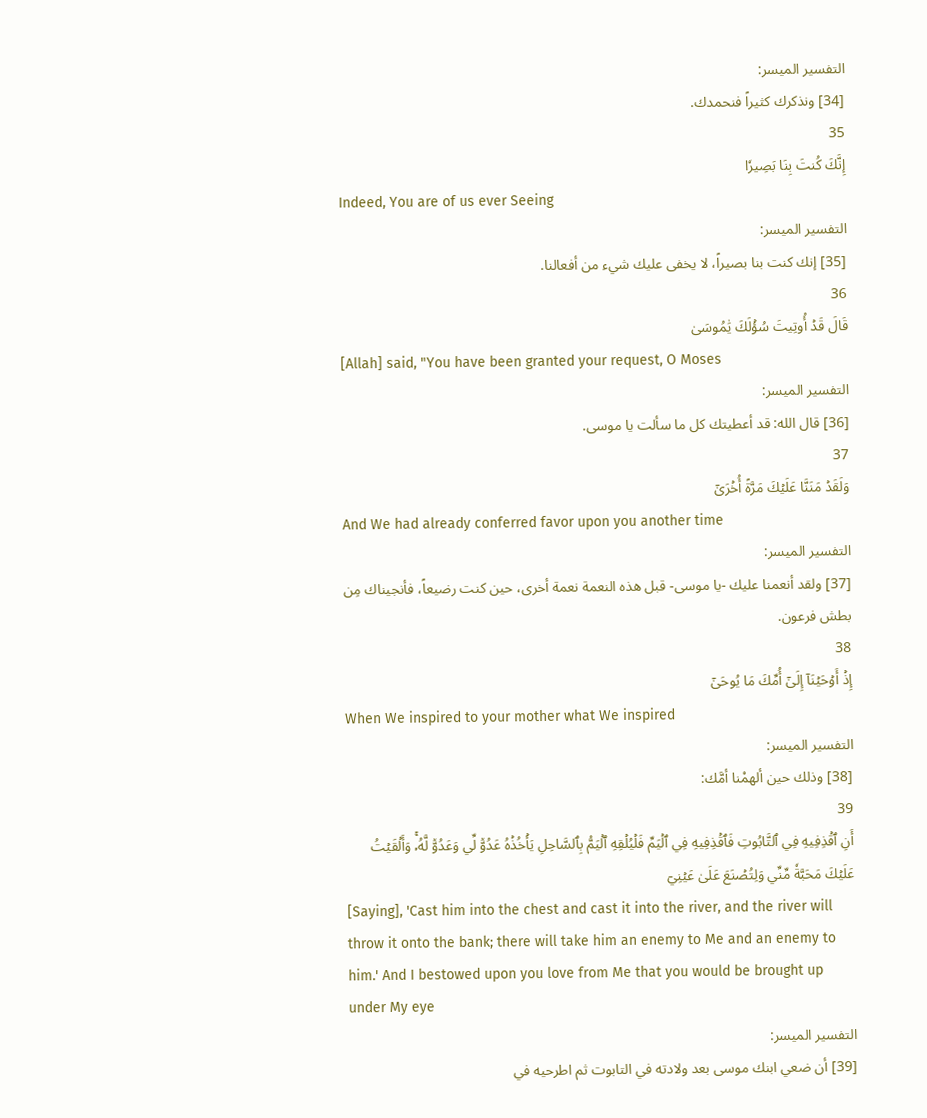التفسير الميسر:
[34] ونذكرك كثيراً فنحمدك.
35
إِنَّكَ كُنتَ بِنَا بَصِيرٗا
Indeed, You are of us ever Seeing
التفسير الميسر:
[35] إنك كنت بنا بصيراً، لا يخفى عليك شيء من أفعالنا.
36
قَالَ قَدۡ أُوتِيتَ سُؤۡلَكَ يَٰمُوسَىٰ
[Allah] said, "You have been granted your request, O Moses
التفسير الميسر:
[36] قال الله: قد أعطيتك كل ما سألت يا موسى.
37
وَلَقَدۡ مَنَنَّا عَلَيۡكَ مَرَّةً أُخۡرَىٰٓ
And We had already conferred favor upon you another time
التفسير الميسر:
[37] ولقد أنعمنا عليك -يا موسى- قبل هذه النعمة نعمة أخرى، حين كنت رضيعاً، فأنجيناك مِن بطش فرعون.
38
إِذۡ أَوۡحَيۡنَآ إِلَىٰٓ أُمِّكَ مَا يُوحَىٰٓ
When We inspired to your mother what We inspired
التفسير الميسر:
[38] وذلك حين ألهمْنا أمَّك:
39
أَنِ ٱقۡذِفِيهِ فِي ٱلتَّابُوتِ فَٱقۡذِفِيهِ فِي ٱلۡيَمِّ فَلۡيُلۡقِهِ ٱلۡيَمُّ بِٱلسَّاحِلِ يَأۡخُذۡهُ عَدُوّٞ لِّي وَعَدُوّٞ لَّهُۥۚ وَأَلۡقَيۡتُ عَلَيۡكَ مَحَبَّةٗ مِّنِّي وَلِتُصۡنَعَ عَلَىٰ عَيۡنِيٓ
[Saying], 'Cast him into the chest and cast it into the river, and the river will throw it onto the bank; there will take him an enemy to Me and an enemy to him.' And I bestowed upon you love from Me that you would be brought up under My eye
التفسير الميسر:
[39] أن ضعي ابنك موسى بعد ولادته في التابوت ثم اطرحيه في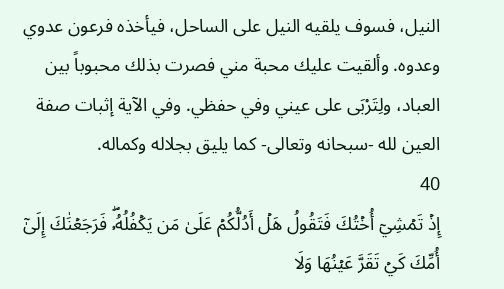النيل، فسوف يلقيه النيل على الساحل، فيأخذه فرعون عدوي وعدوه. وألقيت عليك محبة مني فصرت بذلك محبوباً بين العباد، ولِتَرْبَى على عيني وفي حفظي. وفي الآية إثبات صفة العين لله -سبحانه وتعالى- كما يليق بجلاله وكماله.
40
إِذۡ تَمۡشِيٓ أُخۡتُكَ فَتَقُولُ هَلۡ أَدُلُّكُمۡ عَلَىٰ مَن يَكۡفُلُهُۥۖ فَرَجَعۡنَٰكَ إِلَىٰٓ أُمِّكَ كَيۡ تَقَرَّ عَيۡنُهَا وَلَا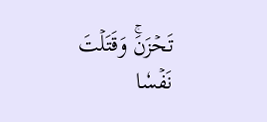تَحۡزَنَۚ وَقَتَلۡتَ نَفۡسٗا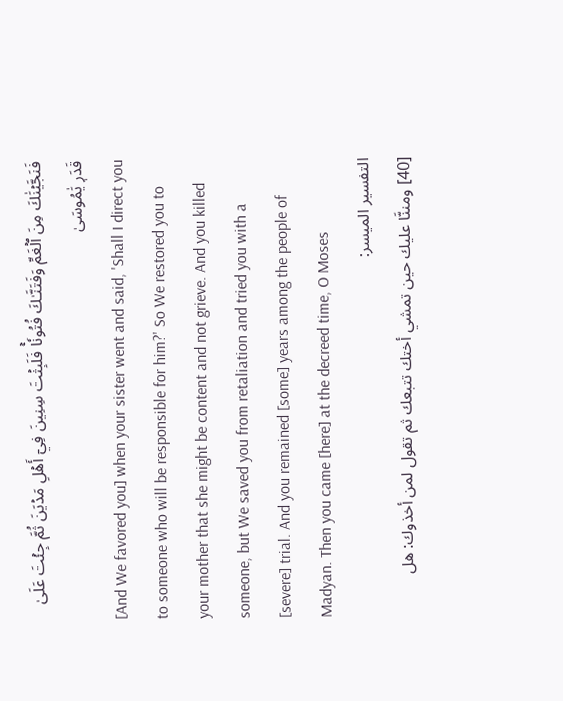فَنَجَّيۡنَٰكَ مِنَ ٱلۡغَمِّ وَفَتَنَّـٰكَ فُتُونٗاۚ فَلَبِثۡتَ سِنِينَ فِيٓ أَهۡلِ مَدۡيَنَ ثُمَّ جِئۡتَ عَلَىٰ قَدَرٖ يَٰمُوسَىٰ
[And We favored you] when your sister went and said, 'Shall I direct you to someone who will be responsible for him?' So We restored you to your mother that she might be content and not grieve. And you killed someone, but We saved you from retaliation and tried you with a [severe] trial. And you remained [some] years among the people of Madyan. Then you came [here] at the decreed time, O Moses
التفسير الميسر:
[40] ومننَّا عليك حين تمشي أختك تتبعك ثم تقول لمن أخذوك: هل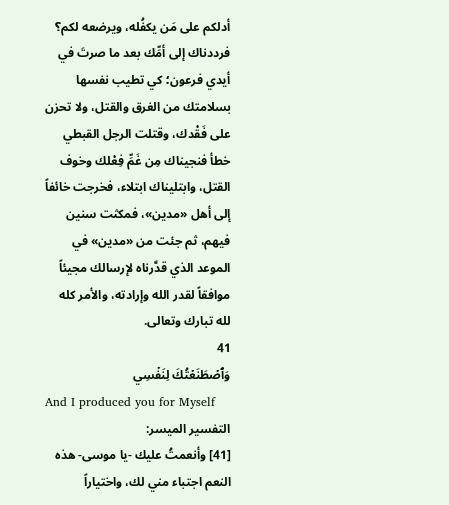أدلكم على مَن يكفُله، ويرضعه لكم؟ فرددناك إلى أمِّك بعد ما صرتَ في أيدي فرعون؛ كي تطيب نفسها بسلامتك من الغرق والقتل، ولا تحزن على فَقْدك، وقتلت الرجل القبطي خطأ فنجيناك مِن غَمِّ فِعْلك وخوف القتل، وابتليناك ابتلاء، فخرجت خائفاً إلى أهل «مدين»، فمكثت سنين فيهم، ثم جئت من «مدين» في الموعد الذي قدَّرناه لإرسالك مجيئاً موافقاً لقدر الله وإرادته، والأمر كله لله تبارك وتعالى.
41
وَٱصۡطَنَعۡتُكَ لِنَفۡسِي
And I produced you for Myself
التفسير الميسر:
[41] وأنعمتُ عليك -يا موسى- هذه النعم اجتباء مني لك، واختياراً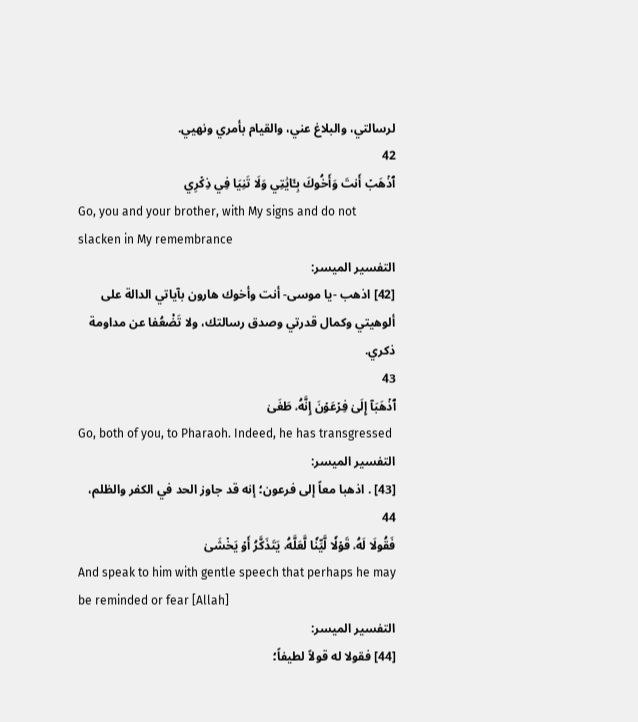لرسالتي، والبلاغ عني، والقيام بأمري ونهيي.
42
ٱذۡهَبۡ أَنتَ وَأَخُوكَ بِـَٔايَٰتِي وَلَا تَنِيَا فِي ذِكۡرِي
Go, you and your brother, with My signs and do not slacken in My remembrance
التفسير الميسر:
[42] اذهب -يا موسى- أنت وأخوك هارون بآياتي الدالة على ألوهيتي وكمال قدرتي وصدق رسالتك، ولا تَضْعُفا عن مداومة ذكري.
43
ٱذۡهَبَآ إِلَىٰ فِرۡعَوۡنَ إِنَّهُۥ طَغَىٰ
Go, both of you, to Pharaoh. Indeed, he has transgressed
التفسير الميسر:
[43] . اذهبا معاً إلى فرعون؛ إنه قد جاوز الحد في الكفر والظلم،
44
فَقُولَا لَهُۥ قَوۡلٗا لَّيِّنٗا لَّعَلَّهُۥ يَتَذَكَّرُ أَوۡ يَخۡشَىٰ
And speak to him with gentle speech that perhaps he may be reminded or fear [Allah]
التفسير الميسر:
[44] فقولا له قولاً لطيفاً؛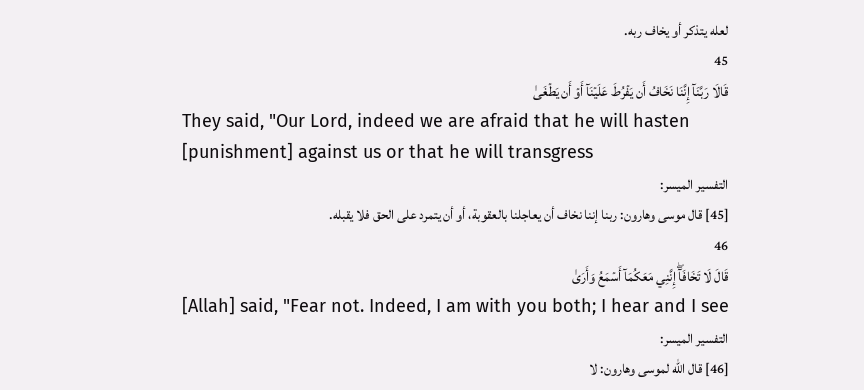لعله يتذكر أو يخاف ربه.
45
قَالَا رَبَّنَآ إِنَّنَا نَخَافُ أَن يَفۡرُطَ عَلَيۡنَآ أَوۡ أَن يَطۡغَىٰ
They said, "Our Lord, indeed we are afraid that he will hasten [punishment] against us or that he will transgress
التفسير الميسر:
[45] قال موسى وهارون: ربنا إننا نخاف أن يعاجلنا بالعقوبة، أو أن يتمرد على الحق فلا يقبله.
46
قَالَ لَا تَخَافَآۖ إِنَّنِي مَعَكُمَآ أَسۡمَعُ وَأَرَىٰ
[Allah] said, "Fear not. Indeed, I am with you both; I hear and I see
التفسير الميسر:
[46] قال الله لموسى وهارون: لا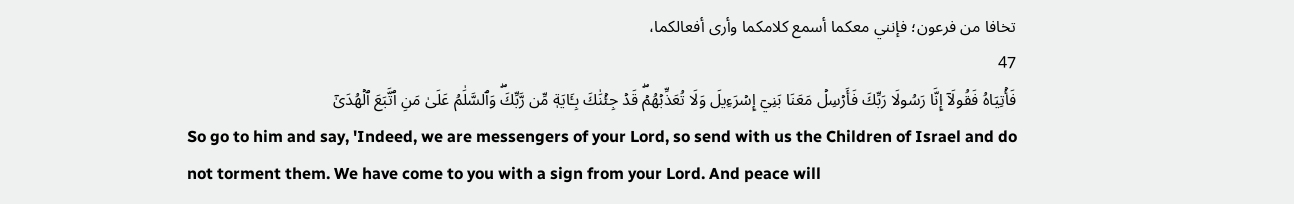تخافا من فرعون؛ فإنني معكما أسمع كلامكما وأرى أفعالكما،
47
فَأۡتِيَاهُ فَقُولَآ إِنَّا رَسُولَا رَبِّكَ فَأَرۡسِلۡ مَعَنَا بَنِيٓ إِسۡرَءِيلَ وَلَا تُعَذِّبۡهُمۡۖ قَدۡ جِئۡنَٰكَ بِـَٔايَةٖ مِّن رَّبِّكَۖ وَٱلسَّلَٰمُ عَلَىٰ مَنِ ٱتَّبَعَ ٱلۡهُدَىٰٓ
So go to him and say, 'Indeed, we are messengers of your Lord, so send with us the Children of Israel and do not torment them. We have come to you with a sign from your Lord. And peace will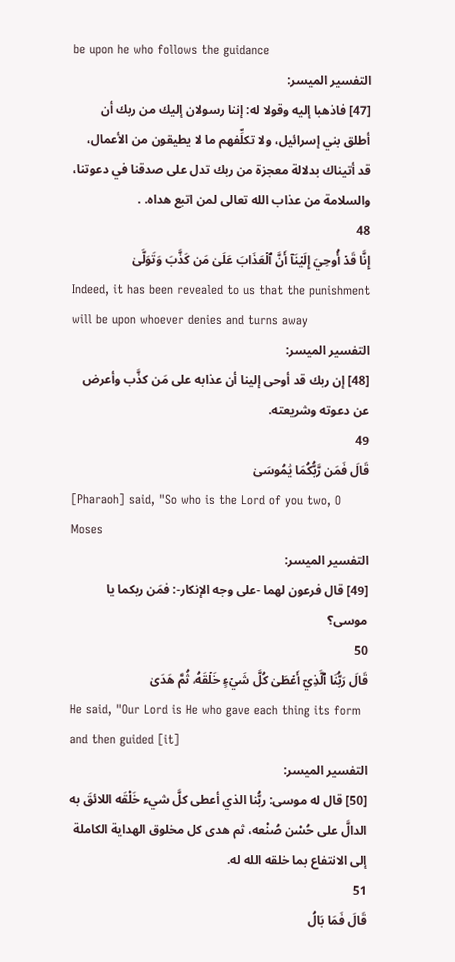be upon he who follows the guidance
التفسير الميسر:
[47] فاذهبا إليه وقولا له: إننا رسولان إليك من ربك أن أطلق بني إسرائيل، ولا تكلِّفهم ما لا يطيقون من الأعمال، قد أتيناك بدلالة معجزة من ربك تدل على صدقنا في دعوتنا، والسلامة من عذاب الله تعالى لمن اتبع هداه. .
48
إِنَّا قَدۡ أُوحِيَ إِلَيۡنَآ أَنَّ ٱلۡعَذَابَ عَلَىٰ مَن كَذَّبَ وَتَوَلَّىٰ
Indeed, it has been revealed to us that the punishment will be upon whoever denies and turns away
التفسير الميسر:
[48] إن ربك قد أوحى إلينا أن عذابه على مَن كذَّب وأعرض عن دعوته وشريعته.
49
قَالَ فَمَن رَّبُّكُمَا يَٰمُوسَىٰ
[Pharaoh] said, "So who is the Lord of you two, O Moses
التفسير الميسر:
[49] قال فرعون لهما -على وجه الإنكار-: فمَن ربكما يا موسى؟
50
قَالَ رَبُّنَا ٱلَّذِيٓ أَعۡطَىٰ كُلَّ شَيۡءٍ خَلۡقَهُۥ ثُمَّ هَدَىٰ
He said, "Our Lord is He who gave each thing its form and then guided [it]
التفسير الميسر:
[50] قال له موسى: ربُّنا الذي أعطى كلَّ شيء خَلْقَه اللائقَ به الدالَّ على حُسْن صُنْعه، ثم هدى كل مخلوق الهداية الكاملة إلى الانتفاع بما خلقه الله له.
51
قَالَ فَمَا بَالُ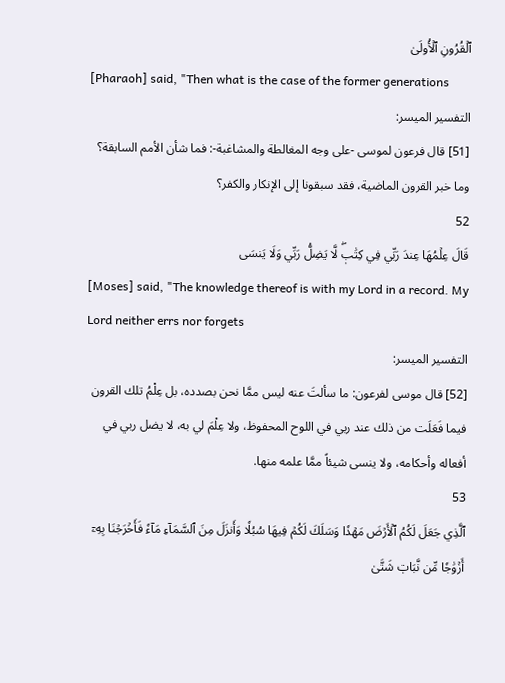ٱلۡقُرُونِ ٱلۡأُولَىٰ
[Pharaoh] said, "Then what is the case of the former generations
التفسير الميسر:
[51] قال فرعون لموسى -على وجه المغالطة والمشاغبة-: فما شأن الأمم السابقة؟ وما خبر القرون الماضية، فقد سبقونا إلى الإنكار والكفر؟
52
قَالَ عِلۡمُهَا عِندَ رَبِّي فِي كِتَٰبٖۖ لَّا يَضِلُّ رَبِّي وَلَا يَنسَى
[Moses] said, "The knowledge thereof is with my Lord in a record. My Lord neither errs nor forgets
التفسير الميسر:
[52] قال موسى لفرعون: ما سألتَ عنه ليس ممَّا نحن بصدده، بل عِلْمُ تلك القرون فيما فَعَلَت من ذلك عند ربي في اللوح المحفوظ، ولا عِلْمَ لي به، لا يضل ربي في أفعاله وأحكامه، ولا ينسى شيئاً ممَّا علمه منها.
53
ٱلَّذِي جَعَلَ لَكُمُ ٱلۡأَرۡضَ مَهۡدٗا وَسَلَكَ لَكُمۡ فِيهَا سُبُلٗا وَأَنزَلَ مِنَ ٱلسَّمَآءِ مَآءٗ فَأَخۡرَجۡنَا بِهِۦٓ أَزۡوَٰجٗا مِّن نَّبَاتٖ شَتَّىٰ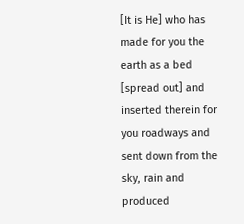[It is He] who has made for you the earth as a bed [spread out] and inserted therein for you roadways and sent down from the sky, rain and produced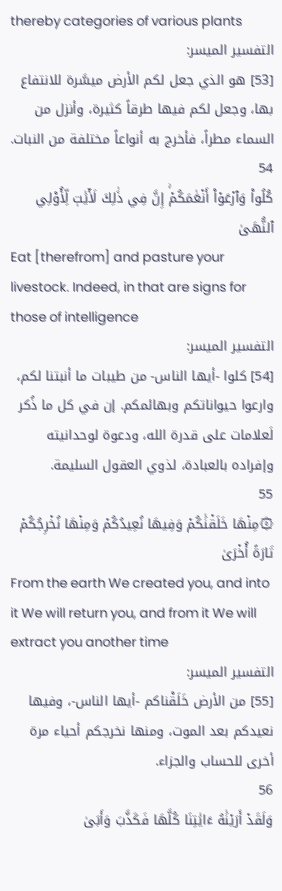thereby categories of various plants
التفسير الميسر:
[53] هو الذي جعل لكم الأرض ميسَّرة للانتفاع بها، وجعل لكم فيها طرقاً كثيرة، وأنزل من السماء مطراً، فأخرج به أنواعاً مختلفة من النبات.
54
كُلُواْ وَٱرۡعَوۡاْ أَنۡعَٰمَكُمۡۚ إِنَّ فِي ذَٰلِكَ لَأٓيَٰتٖ لِّأُوْلِي ٱلنُّهَىٰ
Eat [therefrom] and pasture your livestock. Indeed, in that are signs for those of intelligence
التفسير الميسر:
[54] كلوا -أيها الناس- من طيبات ما أنبتنا لكم، وارعوا حيواناتكم وبهائمكم. إن في كل ما ذُكر لَعلامات على قدرة الله، ودعوة لوحدانيته وإفراده بالعبادة، لذوي العقول السليمة.
55
۞مِنۡهَا خَلَقۡنَٰكُمۡ وَفِيهَا نُعِيدُكُمۡ وَمِنۡهَا نُخۡرِجُكُمۡ تَارَةً أُخۡرَىٰ
From the earth We created you, and into it We will return you, and from it We will extract you another time
التفسير الميسر:
[55] من الأرض خَلَقْناكم -أيها الناس-، وفيها نعيدكم بعد الموت، ومنها نخرجكم أحياء مرة أخرى للحساب والجزاء.
56
وَلَقَدۡ أَرَيۡنَٰهُ ءَايَٰتِنَا كُلَّهَا فَكَذَّبَ وَأَبَىٰ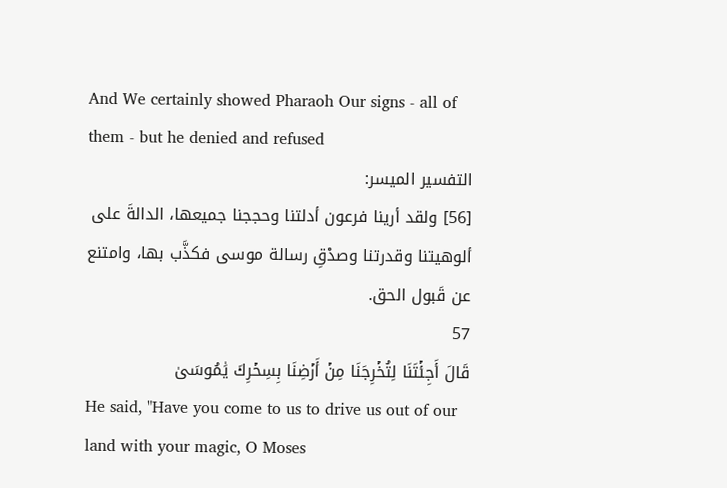And We certainly showed Pharaoh Our signs - all of them - but he denied and refused
التفسير الميسر:
[56] ولقد أرينا فرعون أدلتنا وحججنا جميعها، الدالةَ على ألوهيتنا وقدرتنا وصدْقِ رسالة موسى فكذَّب بها، وامتنع عن قَبول الحق.
57
قَالَ أَجِئۡتَنَا لِتُخۡرِجَنَا مِنۡ أَرۡضِنَا بِسِحۡرِكَ يَٰمُوسَىٰ
He said, "Have you come to us to drive us out of our land with your magic, O Moses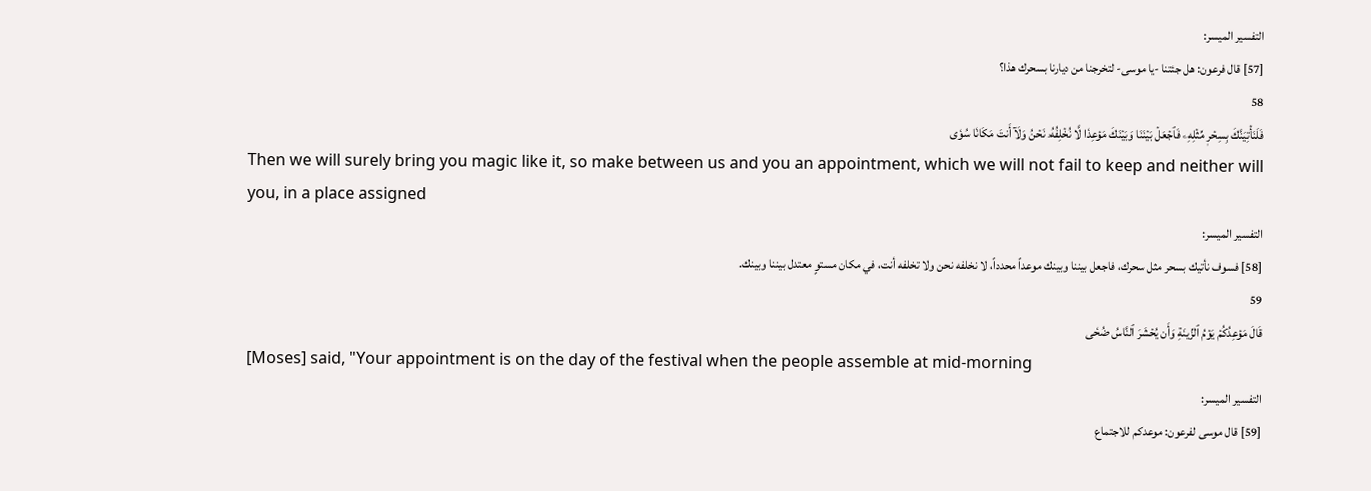التفسير الميسر:
[57] قال فرعون: هل جئتنا -يا موسى- لتخرجنا من ديارنا بسحرك هذا؟
58
فَلَنَأۡتِيَنَّكَ بِسِحۡرٖ مِّثۡلِهِۦ فَٱجۡعَلۡ بَيۡنَنَا وَبَيۡنَكَ مَوۡعِدٗا لَّا نُخۡلِفُهُۥ نَحۡنُ وَلَآ أَنتَ مَكَانٗا سُوٗى
Then we will surely bring you magic like it, so make between us and you an appointment, which we will not fail to keep and neither will you, in a place assigned
التفسير الميسر:
[58] فسوف نأتيك بسحر مثل سحرك، فاجعل بيننا وبينك موعداً محدداً، لا نخلفه نحن ولا تخلفه أنت، في مكان مستوٍ معتدل بيننا وبينك.
59
قَالَ مَوۡعِدُكُمۡ يَوۡمُ ٱلزِّينَةِ وَأَن يُحۡشَرَ ٱلنَّاسُ ضُحٗى
[Moses] said, "Your appointment is on the day of the festival when the people assemble at mid-morning
التفسير الميسر:
[59] قال موسى لفرعون: موعدكم للاجتماع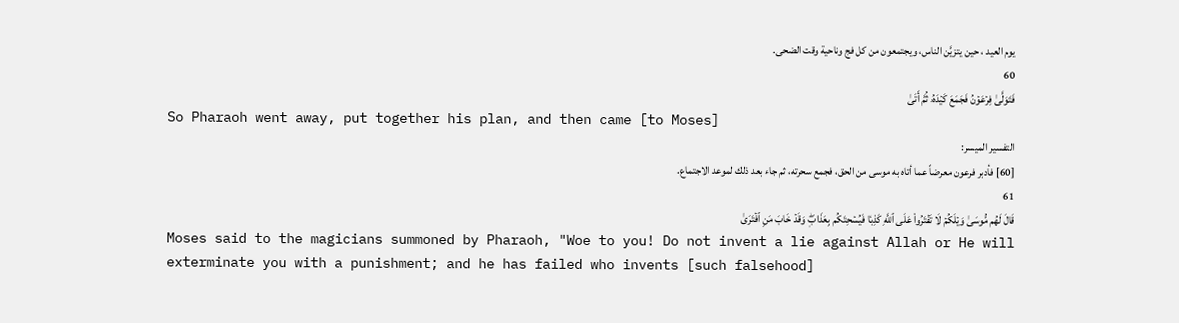يوم العيد ، حين يتزيَّن الناس، ويجتمعون من كل فج وناحية وقت الضحى.
60
فَتَوَلَّىٰ فِرۡعَوۡنُ فَجَمَعَ كَيۡدَهُۥ ثُمَّ أَتَىٰ
So Pharaoh went away, put together his plan, and then came [to Moses]
التفسير الميسر:
[60] فأدبر فرعون معرضاً عما أتاه به موسى من الحق، فجمع سحرته، ثم جاء بعد ذلك لموعد الاجتماع.
61
قَالَ لَهُم مُّوسَىٰ وَيۡلَكُمۡ لَا تَفۡتَرُواْ عَلَى ٱللَّهِ كَذِبٗا فَيُسۡحِتَكُم بِعَذَابٖۖ وَقَدۡ خَابَ مَنِ ٱفۡتَرَىٰ
Moses said to the magicians summoned by Pharaoh, "Woe to you! Do not invent a lie against Allah or He will exterminate you with a punishment; and he has failed who invents [such falsehood]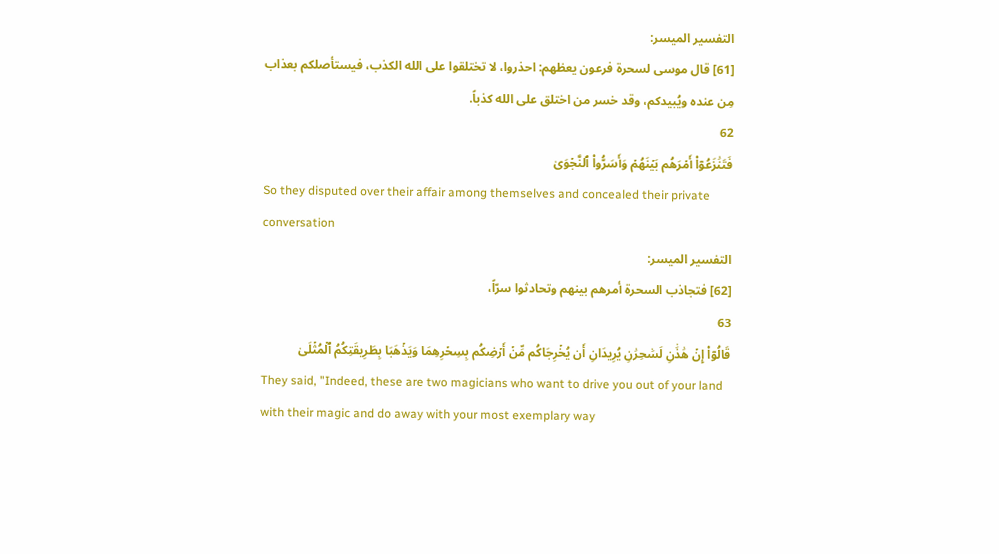التفسير الميسر:
[61] قال موسى لسحرة فرعون يعظهم: احذروا، لا تختلقوا على الله الكذب، فيستأصلكم بعذاب مِن عنده ويُبيدكم، وقد خسر من اختلق على الله كذباً.
62
فَتَنَٰزَعُوٓاْ أَمۡرَهُم بَيۡنَهُمۡ وَأَسَرُّواْ ٱلنَّجۡوَىٰ
So they disputed over their affair among themselves and concealed their private conversation
التفسير الميسر:
[62] فتجاذب السحرة أمرهم بينهم وتحادثوا سرّاً،
63
قَالُوٓاْ إِنۡ هَٰذَٰنِ لَسَٰحِرَٰنِ يُرِيدَانِ أَن يُخۡرِجَاكُم مِّنۡ أَرۡضِكُم بِسِحۡرِهِمَا وَيَذۡهَبَا بِطَرِيقَتِكُمُ ٱلۡمُثۡلَىٰ
They said, "Indeed, these are two magicians who want to drive you out of your land with their magic and do away with your most exemplary way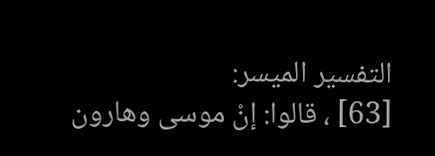التفسير الميسر:
[63] ، قالوا: إنْ موسى وهارون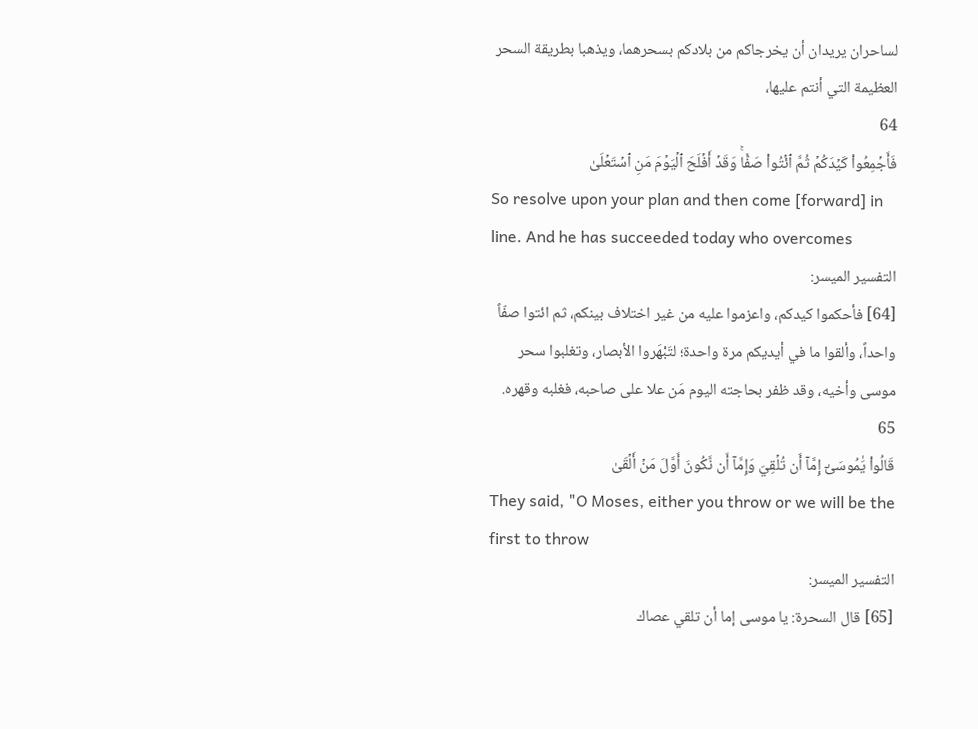لساحران يريدان أن يخرجاكم من بلادكم بسحرهما، ويذهبا بطريقة السحر العظيمة التي أنتم عليها،
64
فَأَجۡمِعُواْ كَيۡدَكُمۡ ثُمَّ ٱئۡتُواْ صَفّٗاۚ وَقَدۡ أَفۡلَحَ ٱلۡيَوۡمَ مَنِ ٱسۡتَعۡلَىٰ
So resolve upon your plan and then come [forward] in line. And he has succeeded today who overcomes
التفسير الميسر:
[64] فأحكموا كيدكم، واعزموا عليه من غير اختلاف بينكم، ثم ائتوا صفّاً واحداً، وألقوا ما في أيديكم مرة واحدة؛ لتَبْهَروا الأبصار، وتغلبوا سحر موسى وأخيه، وقد ظفر بحاجته اليوم مَن علا على صاحبه، فغلبه وقهره.
65
قَالُواْ يَٰمُوسَىٰٓ إِمَّآ أَن تُلۡقِيَ وَإِمَّآ أَن نَّكُونَ أَوَّلَ مَنۡ أَلۡقَىٰ
They said, "O Moses, either you throw or we will be the first to throw
التفسير الميسر:
[65] قال السحرة: يا موسى إما أن تلقي عصاك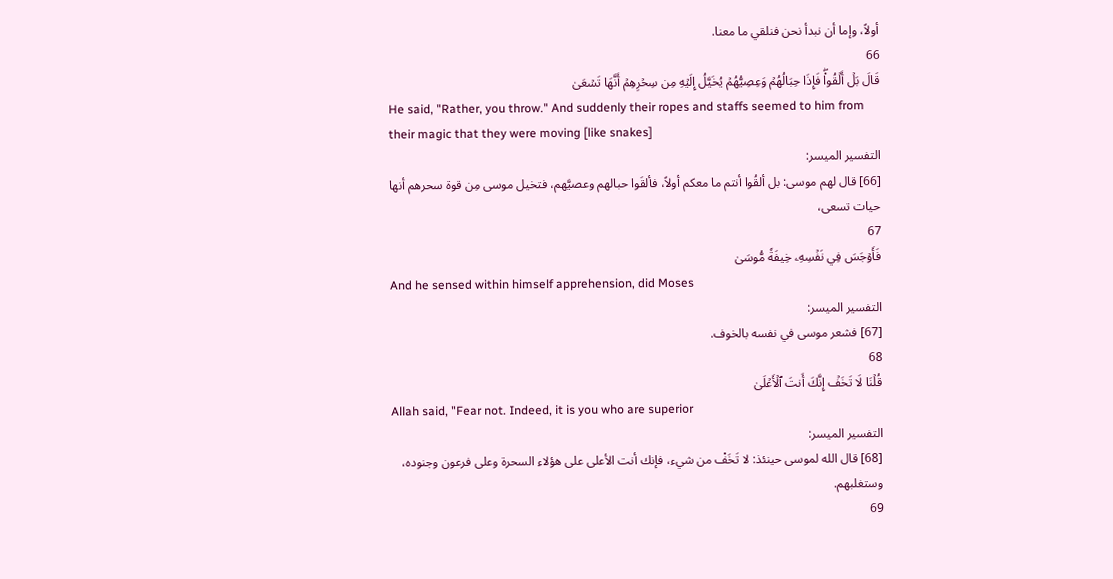أولاً، وإما أن نبدأ نحن فنلقي ما معنا.
66
قَالَ بَلۡ أَلۡقُواْۖ فَإِذَا حِبَالُهُمۡ وَعِصِيُّهُمۡ يُخَيَّلُ إِلَيۡهِ مِن سِحۡرِهِمۡ أَنَّهَا تَسۡعَىٰ
He said, "Rather, you throw." And suddenly their ropes and staffs seemed to him from their magic that they were moving [like snakes]
التفسير الميسر:
[66] قال لهم موسى: بل ألقُوا أنتم ما معكم أولاً، فألقَوا حبالهم وعصيَّهم، فتخيل موسى مِن قوة سحرهم أنها حيات تسعى،
67
فَأَوۡجَسَ فِي نَفۡسِهِۦ خِيفَةٗ مُّوسَىٰ
And he sensed within himself apprehension, did Moses
التفسير الميسر:
[67] فشعر موسى في نفسه بالخوف.
68
قُلۡنَا لَا تَخَفۡ إِنَّكَ أَنتَ ٱلۡأَعۡلَىٰ
Allah said, "Fear not. Indeed, it is you who are superior
التفسير الميسر:
[68] قال الله لموسى حينئذ: لا تَخَفْ من شيء، فإنك أنت الأعلى على هؤلاء السحرة وعلى فرعون وجنوده، وستغلبهم.
69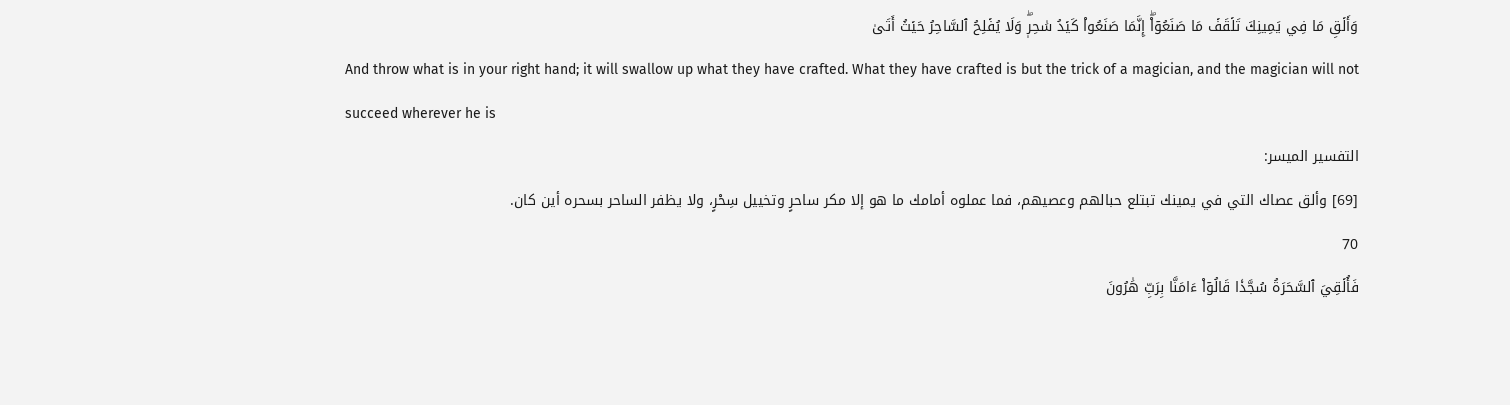وَأَلۡقِ مَا فِي يَمِينِكَ تَلۡقَفۡ مَا صَنَعُوٓاْۖ إِنَّمَا صَنَعُواْ كَيۡدُ سَٰحِرٖۖ وَلَا يُفۡلِحُ ٱلسَّاحِرُ حَيۡثُ أَتَىٰ
And throw what is in your right hand; it will swallow up what they have crafted. What they have crafted is but the trick of a magician, and the magician will not succeed wherever he is
التفسير الميسر:
[69] وألق عصاك التي في يمينك تبتلع حبالهم وعصيهم، فما عملوه أمامك ما هو إلا مكر ساحرٍ وتخييل سِحْرٍ، ولا يظفر الساحر بسحره أين كان.
70
فَأُلۡقِيَ ٱلسَّحَرَةُ سُجَّدٗا قَالُوٓاْ ءَامَنَّا بِرَبِّ هَٰرُونَ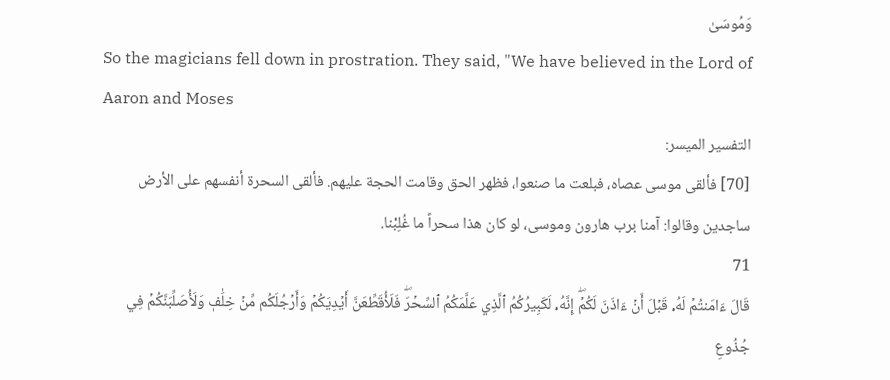وَمُوسَىٰ
So the magicians fell down in prostration. They said, "We have believed in the Lord of Aaron and Moses
التفسير الميسر:
[70] فألقى موسى عصاه، فبلعت ما صنعوا، فظهر الحق وقامت الحجة عليهم. فألقى السحرة أنفسهم على الأرض ساجدين وقالوا: آمنا برب هارون وموسى، لو كان هذا سحراً ما غُلِبْنا.
71
قَالَ ءَامَنتُمۡ لَهُۥ قَبۡلَ أَنۡ ءَاذَنَ لَكُمۡۖ إِنَّهُۥ لَكَبِيرُكُمُ ٱلَّذِي عَلَّمَكُمُ ٱلسِّحۡرَۖ فَلَأُقَطِّعَنَّ أَيۡدِيَكُمۡ وَأَرۡجُلَكُم مِّنۡ خِلَٰفٖ وَلَأُصَلِّبَنَّكُمۡ فِي جُذُوعِ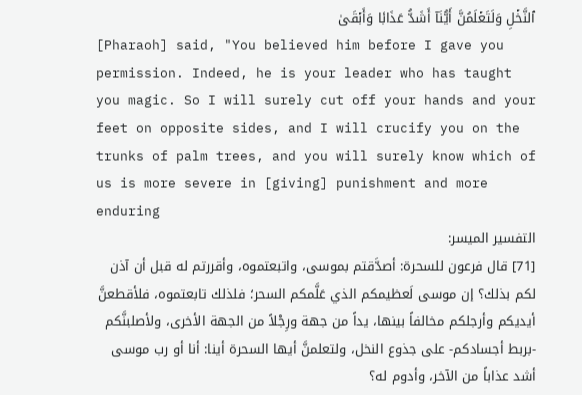ٱلنَّخۡلِ وَلَتَعۡلَمُنَّ أَيُّنَآ أَشَدُّ عَذَابٗا وَأَبۡقَىٰ
[Pharaoh] said, "You believed him before I gave you permission. Indeed, he is your leader who has taught you magic. So I will surely cut off your hands and your feet on opposite sides, and I will crucify you on the trunks of palm trees, and you will surely know which of us is more severe in [giving] punishment and more enduring
التفسير الميسر:
[71] قال فرعون للسحرة: أصدَّقتم بموسى، واتبعتموه، وأقررتم له قبل أن آذن لكم بذلك؟ إن موسى لَعظيمكم الذي عَلَّمكم السحر؛ فلذلك تابعتموه، فلأقطعنَّ أيديكم وأرجلكم مخالفاً بينها، يداً من جهة ورِجْلاً من الجهة الأخرى، ولأصلبنَّكم -بربط أجسادكم- على جذوع النخل، ولتعلمنَّ أيها السحرة أينا: أنا أو رب موسى أشد عذاباً من الآخر، وأدوم له؟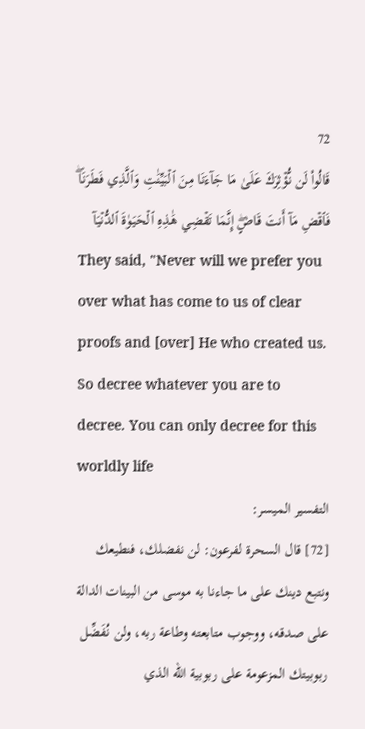72
قَالُواْ لَن نُّؤۡثِرَكَ عَلَىٰ مَا جَآءَنَا مِنَ ٱلۡبَيِّنَٰتِ وَٱلَّذِي فَطَرَنَاۖ فَٱقۡضِ مَآ أَنتَ قَاضٍۖ إِنَّمَا تَقۡضِي هَٰذِهِ ٱلۡحَيَوٰةَ ٱلدُّنۡيَآ
They said, "Never will we prefer you over what has come to us of clear proofs and [over] He who created us. So decree whatever you are to decree. You can only decree for this worldly life
التفسير الميسر:
[72] قال السحرة لفرعون: لن نفضلك، فنطيعك ونتبع دينك على ما جاءنا به موسى من البينات الدالة على صدقه، ووجوب متابعته وطاعة ربه، ولن نُفَضِّل ربوبيتك المزعومة على ربوبية الله الذي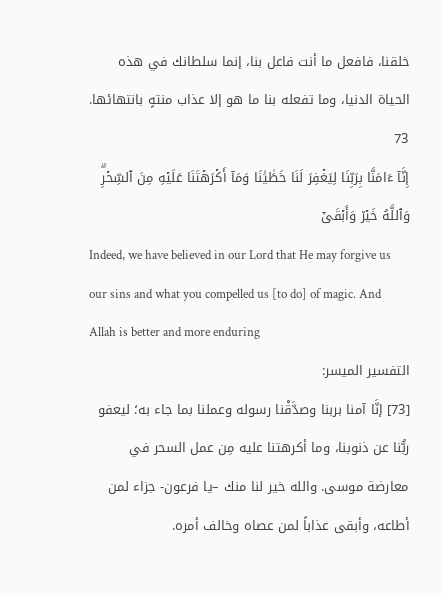خلقنا، فافعل ما أنت فاعل بنا، إنما سلطانك في هذه الحياة الدنيا، وما تفعله بنا ما هو إلا عذاب منتهٍ بانتهائها.
73
إِنَّآ ءَامَنَّا بِرَبِّنَا لِيَغۡفِرَ لَنَا خَطَٰيَٰنَا وَمَآ أَكۡرَهۡتَنَا عَلَيۡهِ مِنَ ٱلسِّحۡرِۗ وَٱللَّهُ خَيۡرٞ وَأَبۡقَىٰٓ
Indeed, we have believed in our Lord that He may forgive us our sins and what you compelled us [to do] of magic. And Allah is better and more enduring
التفسير الميسر:
[73] إنَّا آمنا بربنا وصدَّقْنا رسوله وعملنا بما جاء به؛ ليعفو ربُّنا عن ذنوبنا، وما أكرهتنا عليه مِن عمل السحر في معارضة موسى. والله خير لنا منك –يا فرعون- جزاء لمن أطاعه، وأبقى عذاباً لمن عصاه وخالف أمره.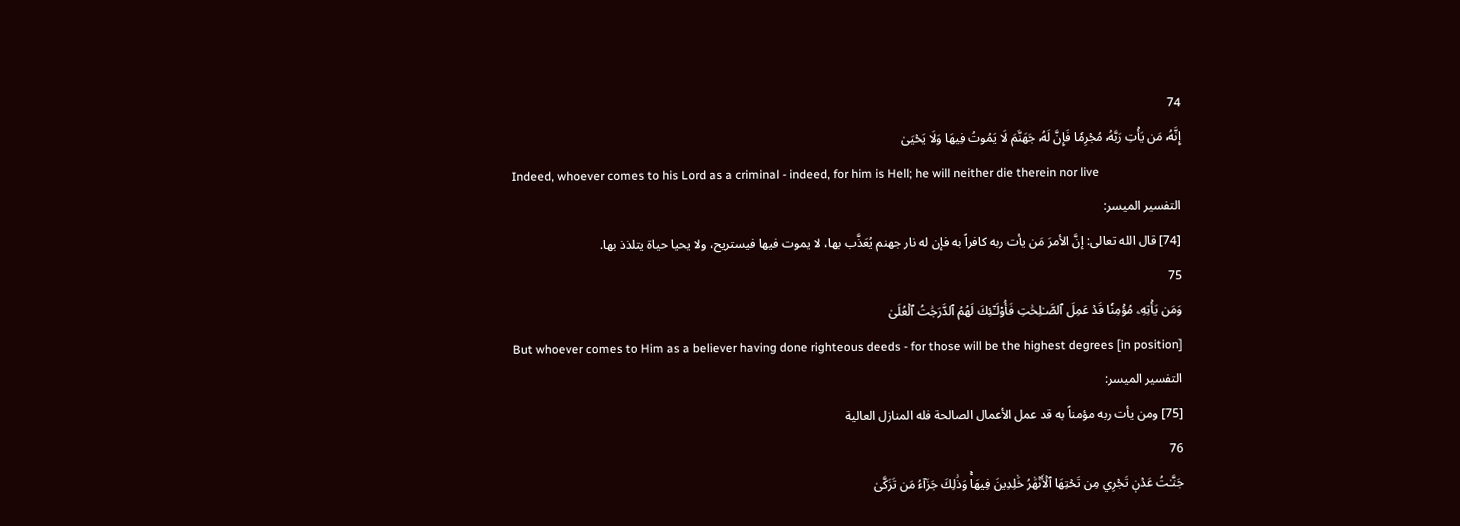74
إِنَّهُۥ مَن يَأۡتِ رَبَّهُۥ مُجۡرِمٗا فَإِنَّ لَهُۥ جَهَنَّمَ لَا يَمُوتُ فِيهَا وَلَا يَحۡيَىٰ
Indeed, whoever comes to his Lord as a criminal - indeed, for him is Hell; he will neither die therein nor live
التفسير الميسر:
[74] قال الله تعالى: إنَّ الأمرَ مَن يأت ربه كافراً به فإن له نار جهنم يُعَذَّب بها، لا يموت فيها فيستريح، ولا يحيا حياة يتلذذ بها.
75
وَمَن يَأۡتِهِۦ مُؤۡمِنٗا قَدۡ عَمِلَ ٱلصَّـٰلِحَٰتِ فَأُوْلَـٰٓئِكَ لَهُمُ ٱلدَّرَجَٰتُ ٱلۡعُلَىٰ
But whoever comes to Him as a believer having done righteous deeds - for those will be the highest degrees [in position]
التفسير الميسر:
[75] ومن يأت ربه مؤمناً به قد عمل الأعمال الصالحة فله المنازل العالية
76
جَنَّـٰتُ عَدۡنٖ تَجۡرِي مِن تَحۡتِهَا ٱلۡأَنۡهَٰرُ خَٰلِدِينَ فِيهَاۚ وَذَٰلِكَ جَزَآءُ مَن تَزَكَّىٰ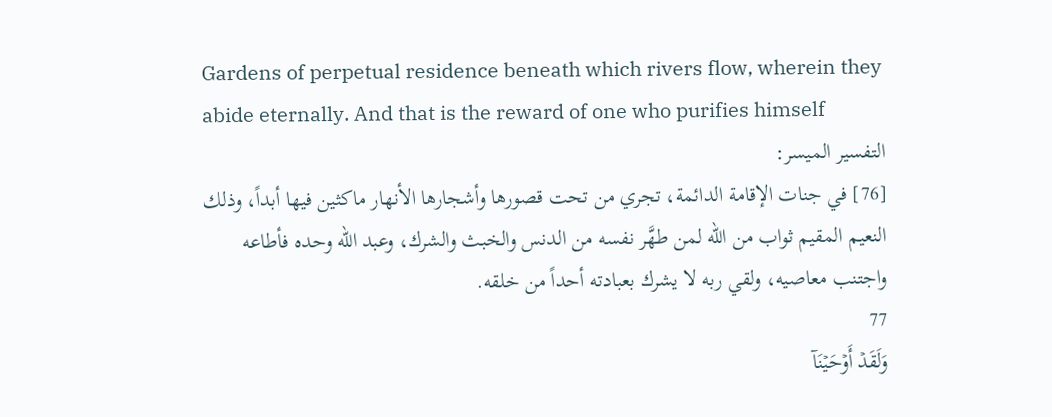Gardens of perpetual residence beneath which rivers flow, wherein they abide eternally. And that is the reward of one who purifies himself
التفسير الميسر:
[76] في جنات الإقامة الدائمة، تجري من تحت قصورها وأشجارها الأنهار ماكثين فيها أبداً، وذلك النعيم المقيم ثواب من الله لمن طهَّر نفسه من الدنس والخبث والشرك، وعبد الله وحده فأطاعه واجتنب معاصيه، ولقي ربه لا يشرك بعبادته أحداً من خلقه.
77
وَلَقَدۡ أَوۡحَيۡنَآ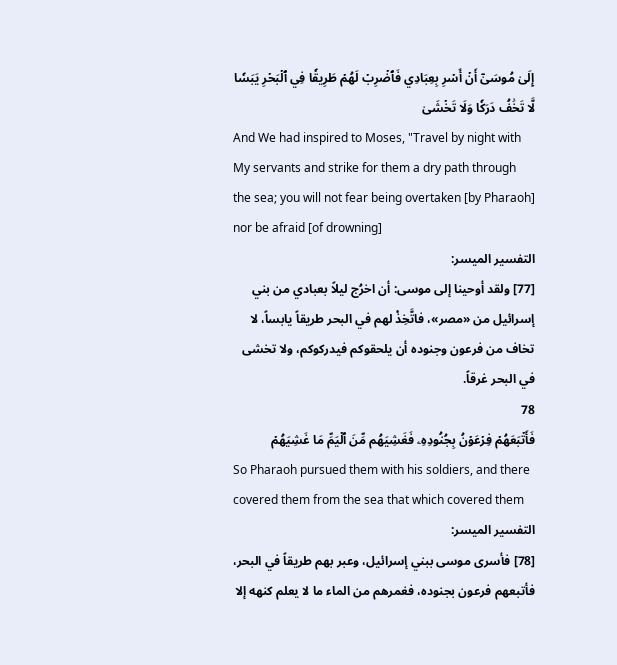إِلَىٰ مُوسَىٰٓ أَنۡ أَسۡرِ بِعِبَادِي فَٱضۡرِبۡ لَهُمۡ طَرِيقٗا فِي ٱلۡبَحۡرِ يَبَسٗا لَّا تَخَٰفُ دَرَكٗا وَلَا تَخۡشَىٰ
And We had inspired to Moses, "Travel by night with My servants and strike for them a dry path through the sea; you will not fear being overtaken [by Pharaoh] nor be afraid [of drowning]
التفسير الميسر:
[77] ولقد أوحينا إلى موسى: أن اخرُج ليلاً بعبادي من بني إسرائيل من «مصر»، فاتَّخِذْ لهم في البحر طريقاً يابساً، لا تخاف من فرعون وجنوده أن يلحقوكم فيدركوكم، ولا تخشى في البحر غرقاً.
78
فَأَتۡبَعَهُمۡ فِرۡعَوۡنُ بِجُنُودِهِۦ فَغَشِيَهُم مِّنَ ٱلۡيَمِّ مَا غَشِيَهُمۡ
So Pharaoh pursued them with his soldiers, and there covered them from the sea that which covered them
التفسير الميسر:
[78] فأسرى موسى ببني إسرائيل، وعبر بهم طريقاً في البحر، فأتبعهم فرعون بجنوده، فغمرهم من الماء ما لا يعلم كنهه إلا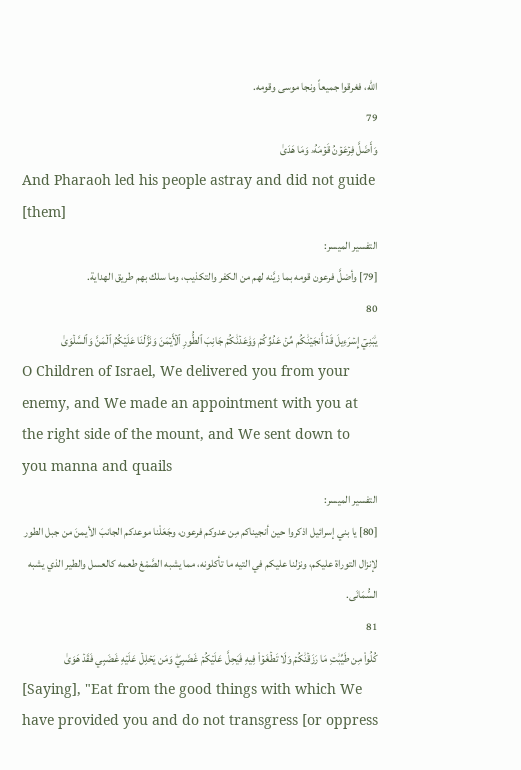الله، فغرقوا جميعاً ونجا موسى وقومه.
79
وَأَضَلَّ فِرۡعَوۡنُ قَوۡمَهُۥ وَمَا هَدَىٰ
And Pharaoh led his people astray and did not guide [them]
التفسير الميسر:
[79] وأضلَّ فرعون قومه بما زيَّنه لهم من الكفر والتكذيب، وما سلك بهم طريق الهداية.
80
يَٰبَنِيٓ إِسۡرَءِيلَ قَدۡ أَنجَيۡنَٰكُم مِّنۡ عَدُوِّكُمۡ وَوَٰعَدۡنَٰكُمۡ جَانِبَ ٱلطُّورِ ٱلۡأَيۡمَنَ وَنَزَّلۡنَا عَلَيۡكُمُ ٱلۡمَنَّ وَٱلسَّلۡوَىٰ
O Children of Israel, We delivered you from your enemy, and We made an appointment with you at the right side of the mount, and We sent down to you manna and quails
التفسير الميسر:
[80] يا بني إسرائيل اذكروا حين أنجيناكم مِن عدوكم فرعون، وجَعَلْنا موعدكم الجانبَ الأيمنَ من جبل الطور لإنزال التوراة عليكم، ونزلنا عليكم في التيه ما تأكلونه، مما يشبه الصَّمْغ طعمه كالعسل والطير الذي يشبه السُّمَانَى.
81
كُلُواْ مِن طَيِّبَٰتِ مَا رَزَقۡنَٰكُمۡ وَلَا تَطۡغَوۡاْ فِيهِ فَيَحِلَّ عَلَيۡكُمۡ غَضَبِيۖ وَمَن يَحۡلِلۡ عَلَيۡهِ غَضَبِي فَقَدۡ هَوَىٰ
[Saying], "Eat from the good things with which We have provided you and do not transgress [or oppress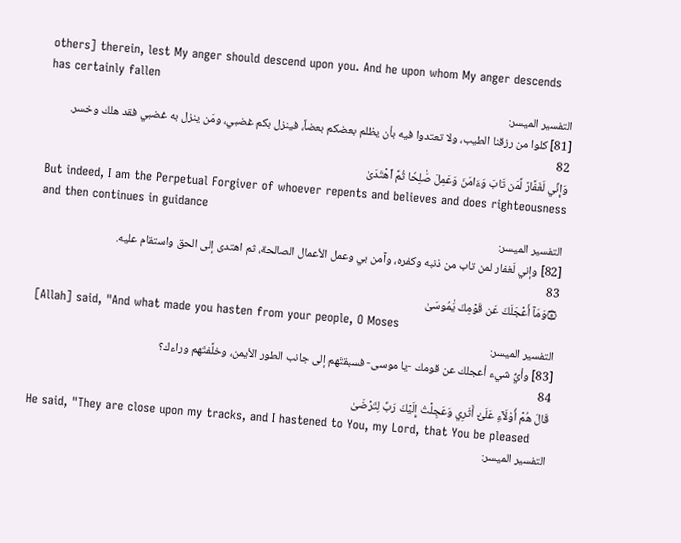others] therein, lest My anger should descend upon you. And he upon whom My anger descends has certainly fallen
التفسير الميسر:
[81] كلوا من رزقنا الطيب، ولا تعتدوا فيه بأن يظلم بعضكم بعضاً، فينزل بكم غضبي، ومَن ينزل به غضبي فقد هلك وخسر.
82
وَإِنِّي لَغَفَّارٞ لِّمَن تَابَ وَءَامَنَ وَعَمِلَ صَٰلِحٗا ثُمَّ ٱهۡتَدَىٰ
But indeed, I am the Perpetual Forgiver of whoever repents and believes and does righteousness and then continues in guidance
التفسير الميسر:
[82] وإني لَغفار لمن تاب من ذنبه وكفره، وآمن بي وعمل الأعمال الصالحة، ثم اهتدى إلى الحق واستقام عليه.
83
۞وَمَآ أَعۡجَلَكَ عَن قَوۡمِكَ يَٰمُوسَىٰ
[Allah] said, "And what made you hasten from your people, O Moses
التفسير الميسر:
[83] وأيُّ شيء أعجلك عن قومك -يا موسى- فسبقتَهم إلى جانب الطور الأيمن، وخلَّفتَهم وراءك؟
84
قَالَ هُمۡ أُوْلَآءِ عَلَىٰٓ أَثَرِي وَعَجِلۡتُ إِلَيۡكَ رَبِّ لِتَرۡضَىٰ
He said, "They are close upon my tracks, and I hastened to You, my Lord, that You be pleased
التفسير الميسر: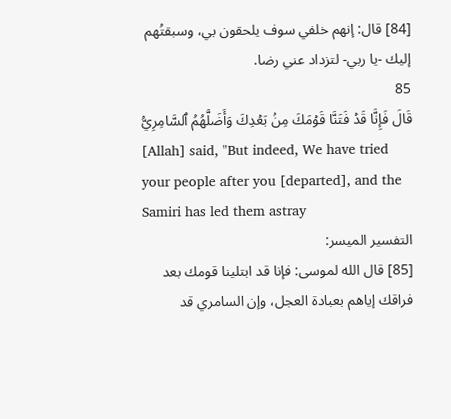[84] قال: إنهم خلفي سوف يلحقون بي، وسبقتُهم إليك -يا ربي- لتزداد عني رضا.
85
قَالَ فَإِنَّا قَدۡ فَتَنَّا قَوۡمَكَ مِنۢ بَعۡدِكَ وَأَضَلَّهُمُ ٱلسَّامِرِيُّ
[Allah] said, "But indeed, We have tried your people after you [departed], and the Samiri has led them astray
التفسير الميسر:
[85] قال الله لموسى: فإنا قد ابتلينا قومك بعد فراقك إياهم بعبادة العجل، وإن السامري قد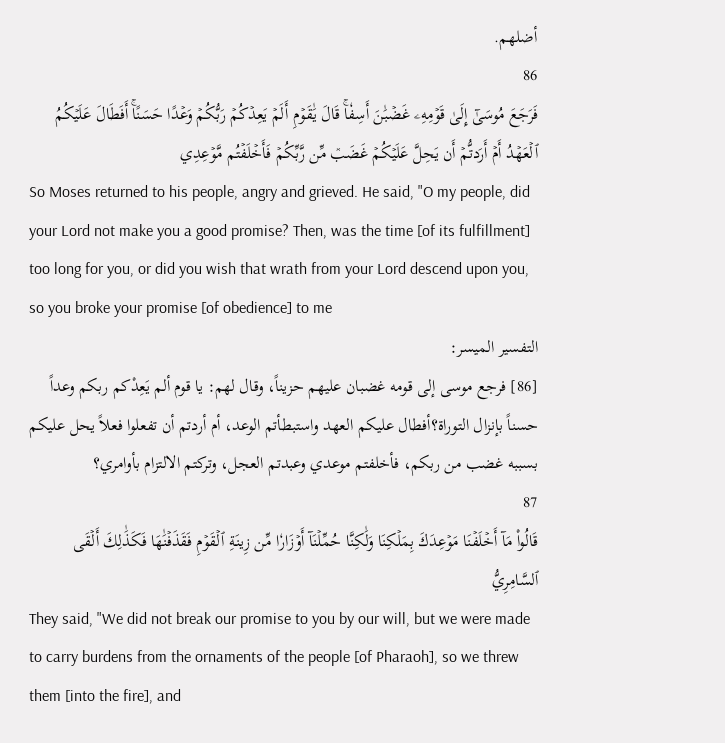أضلهم.
86
فَرَجَعَ مُوسَىٰٓ إِلَىٰ قَوۡمِهِۦ غَضۡبَٰنَ أَسِفٗاۚ قَالَ يَٰقَوۡمِ أَلَمۡ يَعِدۡكُمۡ رَبُّكُمۡ وَعۡدًا حَسَنًاۚ أَفَطَالَ عَلَيۡكُمُ ٱلۡعَهۡدُ أَمۡ أَرَدتُّمۡ أَن يَحِلَّ عَلَيۡكُمۡ غَضَبٞ مِّن رَّبِّكُمۡ فَأَخۡلَفۡتُم مَّوۡعِدِي
So Moses returned to his people, angry and grieved. He said, "O my people, did your Lord not make you a good promise? Then, was the time [of its fulfillment] too long for you, or did you wish that wrath from your Lord descend upon you, so you broke your promise [of obedience] to me
التفسير الميسر:
[86] فرجع موسى إلى قومه غضبان عليهم حزيناً، وقال لهم: يا قوم ألم يَعِدْكم ربكم وعداً حسناً بإنزال التوراة؟أفطال عليكم العهد واستبطأتم الوعد، أم أردتم أن تفعلوا فعلاً يحل عليكم بسببه غضب من ربكم، فأخلفتم موعدي وعبدتم العجل، وتركتم الالتزام بأوامري؟
87
قَالُواْ مَآ أَخۡلَفۡنَا مَوۡعِدَكَ بِمَلۡكِنَا وَلَٰكِنَّا حُمِّلۡنَآ أَوۡزَارٗا مِّن زِينَةِ ٱلۡقَوۡمِ فَقَذَفۡنَٰهَا فَكَذَٰلِكَ أَلۡقَى ٱلسَّامِرِيُّ
They said, "We did not break our promise to you by our will, but we were made to carry burdens from the ornaments of the people [of Pharaoh], so we threw them [into the fire], and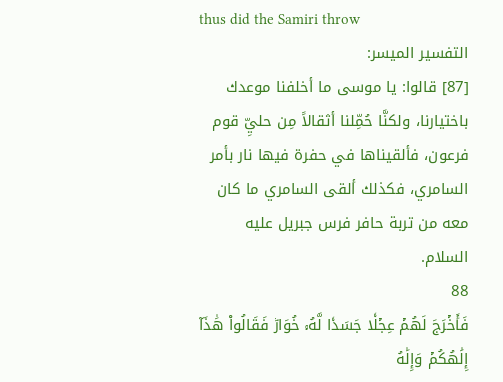thus did the Samiri throw
التفسير الميسر:
[87] قالوا: يا موسى ما أخلفنا موعدك باختيارنا، ولكنَّا حُمِّلنا أثقالاً مِن حليِّ قوم فرعون، فألقيناها في حفرة فيها نار بأمر السامري، فكذلك ألقى السامري ما كان معه من تربة حافر فرس جبريل عليه السلام.
88
فَأَخۡرَجَ لَهُمۡ عِجۡلٗا جَسَدٗا لَّهُۥ خُوَارٞ فَقَالُواْ هَٰذَآ إِلَٰهُكُمۡ وَإِلَٰهُ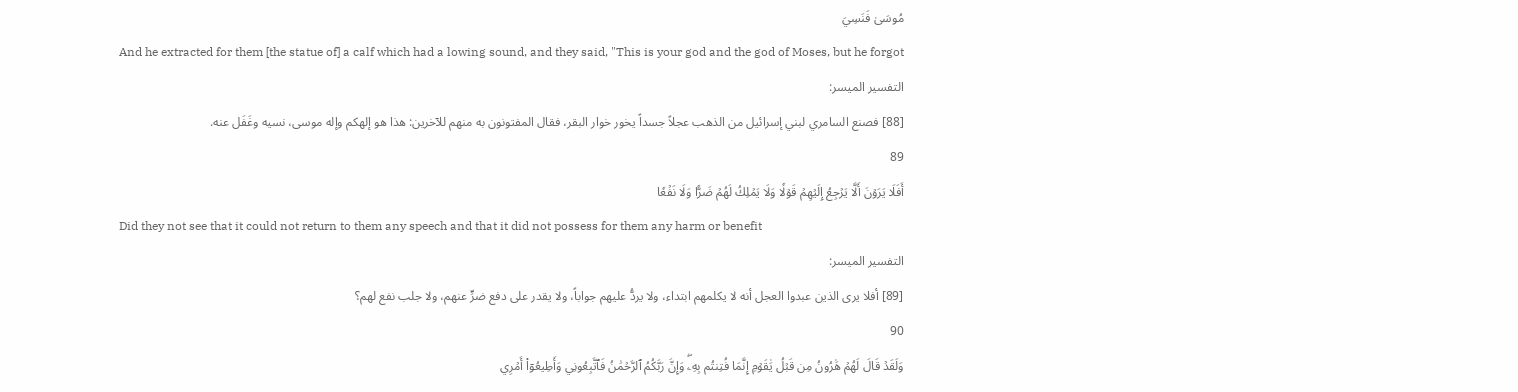مُوسَىٰ فَنَسِيَ
And he extracted for them [the statue of] a calf which had a lowing sound, and they said, "This is your god and the god of Moses, but he forgot
التفسير الميسر:
[88] فصنع السامري لبني إسرائيل من الذهب عجلاً جسداً يخور خوار البقر، فقال المفتونون به منهم للآخرين: هذا هو إلهكم وإله موسى، نسيه وغَفَل عنه.
89
أَفَلَا يَرَوۡنَ أَلَّا يَرۡجِعُ إِلَيۡهِمۡ قَوۡلٗا وَلَا يَمۡلِكُ لَهُمۡ ضَرّٗا وَلَا نَفۡعٗا
Did they not see that it could not return to them any speech and that it did not possess for them any harm or benefit
التفسير الميسر:
[89] أفلا يرى الذين عبدوا العجل أنه لا يكلمهم ابتداء، ولا يردُّ عليهم جواباً، ولا يقدر على دفع ضرٍّ عنهم، ولا جلب نفع لهم؟
90
وَلَقَدۡ قَالَ لَهُمۡ هَٰرُونُ مِن قَبۡلُ يَٰقَوۡمِ إِنَّمَا فُتِنتُم بِهِۦۖ وَإِنَّ رَبَّكُمُ ٱلرَّحۡمَٰنُ فَٱتَّبِعُونِي وَأَطِيعُوٓاْ أَمۡرِي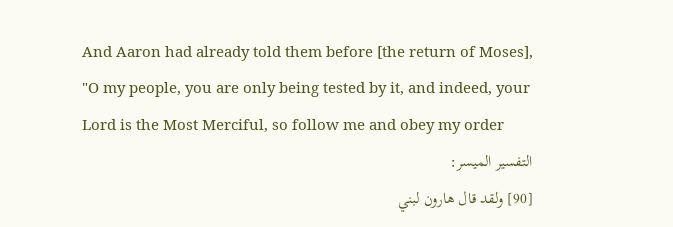And Aaron had already told them before [the return of Moses], "O my people, you are only being tested by it, and indeed, your Lord is the Most Merciful, so follow me and obey my order
التفسير الميسر:
[90] ولقد قال هارون لبني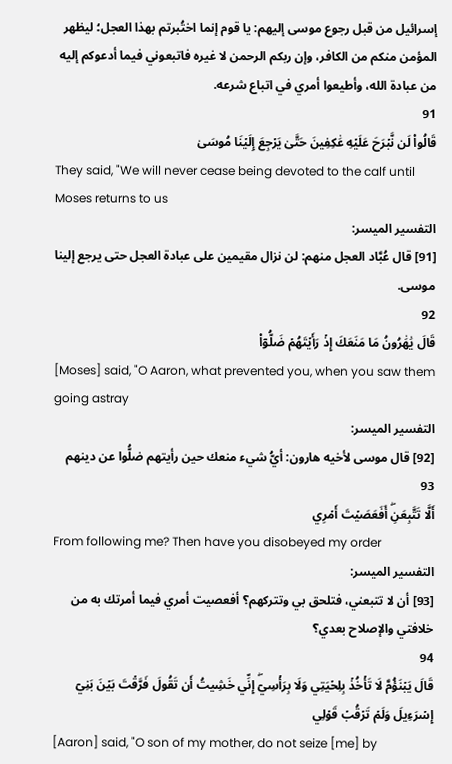إسرائيل من قبل رجوع موسى إليهم: يا قوم إنما اختُبرتم بهذا العجل؛ ليظهر المؤمن منكم من الكافر، وإن ربكم الرحمن لا غيره فاتبعوني فيما أدعوكم إليه من عبادة الله، وأطيعوا أمري في اتباع شرعه.
91
قَالُواْ لَن نَّبۡرَحَ عَلَيۡهِ عَٰكِفِينَ حَتَّىٰ يَرۡجِعَ إِلَيۡنَا مُوسَىٰ
They said, "We will never cease being devoted to the calf until Moses returns to us
التفسير الميسر:
[91] قال عُبَّاد العجل منهم: لن نزال مقيمين على عبادة العجل حتى يرجع إلينا موسى.
92
قَالَ يَٰهَٰرُونُ مَا مَنَعَكَ إِذۡ رَأَيۡتَهُمۡ ضَلُّوٓاْ
[Moses] said, "O Aaron, what prevented you, when you saw them going astray
التفسير الميسر:
[92] قال موسى لأخيه هارون: أيُّ شيء منعك حين رأيتهم ضلُّوا عن دينهم
93
أَلَّا تَتَّبِعَنِۖ أَفَعَصَيۡتَ أَمۡرِي
From following me? Then have you disobeyed my order
التفسير الميسر:
[93] أن لا تتبعني، فتلحق بي وتتركهم؟ أفعصيت أمري فيما أمرتك به من خلافتي والإصلاح بعدي؟
94
قَالَ يَبۡنَؤُمَّ لَا تَأۡخُذۡ بِلِحۡيَتِي وَلَا بِرَأۡسِيٓۖ إِنِّي خَشِيتُ أَن تَقُولَ فَرَّقۡتَ بَيۡنَ بَنِيٓ إِسۡرَءِيلَ وَلَمۡ تَرۡقُبۡ قَوۡلِي
[Aaron] said, "O son of my mother, do not seize [me] by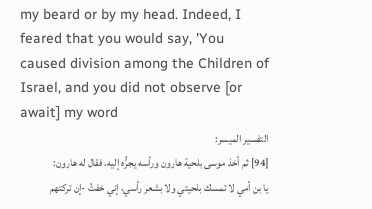my beard or by my head. Indeed, I feared that you would say, 'You caused division among the Children of Israel, and you did not observe [or await] my word
التفسير الميسر:
[94] ثم أخذ موسى بلحية هارون ورأسه يجرُّه إليه، فقال له هارون: يا بن أمي لا تمسك بلحيتي ولا بشعر رأسي، إني خفتُ -إن تركتهم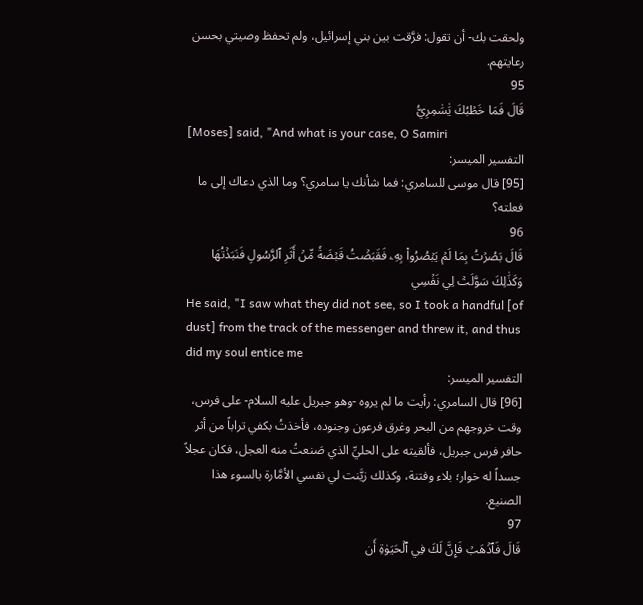ولحقت بك- أن تقول: فرَّقت بين بني إسرائيل، ولم تحفظ وصيتي بحسن رعايتهم.
95
قَالَ فَمَا خَطۡبُكَ يَٰسَٰمِرِيُّ
[Moses] said, "And what is your case, O Samiri
التفسير الميسر:
[95] قال موسى للسامري: فما شأنك يا سامري؟ وما الذي دعاك إلى ما فعلته؟
96
قَالَ بَصُرۡتُ بِمَا لَمۡ يَبۡصُرُواْ بِهِۦ فَقَبَضۡتُ قَبۡضَةٗ مِّنۡ أَثَرِ ٱلرَّسُولِ فَنَبَذۡتُهَا وَكَذَٰلِكَ سَوَّلَتۡ لِي نَفۡسِي
He said, "I saw what they did not see, so I took a handful [of dust] from the track of the messenger and threw it, and thus did my soul entice me
التفسير الميسر:
[96] قال السامري: رأيت ما لم يروه -وهو جبريل عليه السلام- على فرس، وقت خروجهم من البحر وغرق فرعون وجنوده، فأخذتُ بكفي تراباً من أثر حافر فرس جبريل، فألقيته على الحليِّ الذي صَنعتُ منه العجل، فكان عجلاً جسداً له خوار؛ بلاء وفتنة، وكذلك زيَّنت لي نفسي الأمَّارة بالسوء هذا الصنيع.
97
قَالَ فَٱذۡهَبۡ فَإِنَّ لَكَ فِي ٱلۡحَيَوٰةِ أَن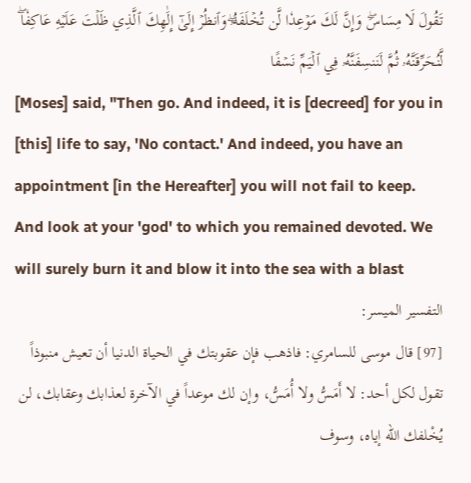تَقُولَ لَا مِسَاسَۖ وَإِنَّ لَكَ مَوۡعِدٗا لَّن تُخۡلَفَهُۥۖ وَٱنظُرۡ إِلَىٰٓ إِلَٰهِكَ ٱلَّذِي ظَلۡتَ عَلَيۡهِ عَاكِفٗاۖ لَّنُحَرِّقَنَّهُۥ ثُمَّ لَنَنسِفَنَّهُۥ فِي ٱلۡيَمِّ نَسۡفًا
[Moses] said, "Then go. And indeed, it is [decreed] for you in [this] life to say, 'No contact.' And indeed, you have an appointment [in the Hereafter] you will not fail to keep. And look at your 'god' to which you remained devoted. We will surely burn it and blow it into the sea with a blast
التفسير الميسر:
[97] قال موسى للسامري: فاذهب فإن عقوبتك في الحياة الدنيا أن تعيش منبوذاً تقول لكل أحد: لا أَمَسُّ ولا أُمَسُّ، وإن لك موعداً في الآخرة لعذابك وعقابك، لن يُخْلفك الله إياه، وسوف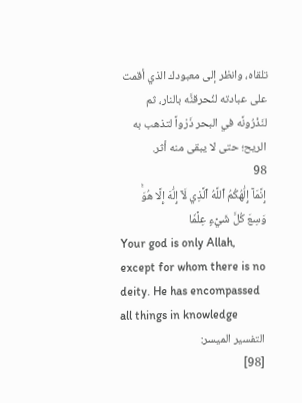تلقاه، وانظر إلى معبودك الذي أقمت على عبادته لنُحرقنَّه بالنار، ثم لنَذْرُونَّه في البحر ذَرْواً لتذهب به الريح؛ حتى لا يبقى منه أثر.
98
إِنَّمَآ إِلَٰهُكُمُ ٱللَّهُ ٱلَّذِي لَآ إِلَٰهَ إِلَّا هُوَۚ وَسِعَ كُلَّ شَيۡءٍ عِلۡمٗا
Your god is only Allah, except for whom there is no deity. He has encompassed all things in knowledge
التفسير الميسر:
[98]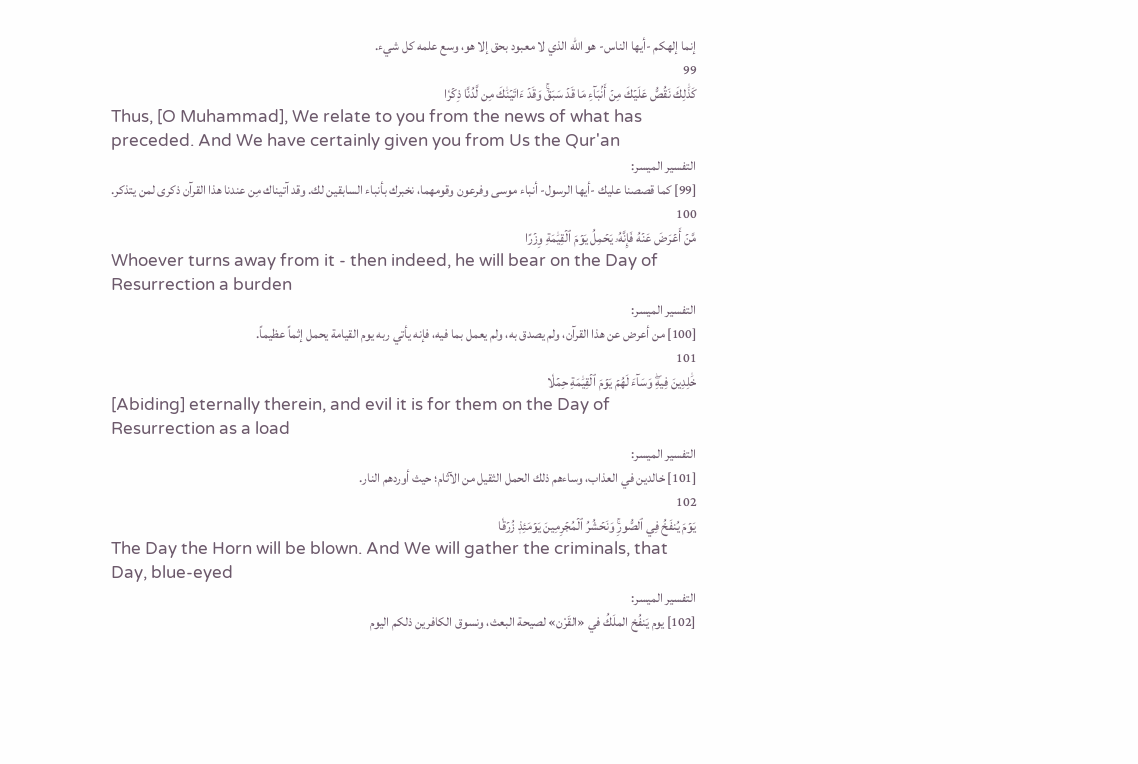إنما إلهكم -أيها الناس- هو الله الذي لا معبود بحق إلا هو، وسع علمه كل شيء.
99
كَذَٰلِكَ نَقُصُّ عَلَيۡكَ مِنۡ أَنۢبَآءِ مَا قَدۡ سَبَقَۚ وَقَدۡ ءَاتَيۡنَٰكَ مِن لَّدُنَّا ذِكۡرٗا
Thus, [O Muhammad], We relate to you from the news of what has preceded. And We have certainly given you from Us the Qur'an
التفسير الميسر:
[99] كما قصصنا عليك -أيها الرسول- أنباء موسى وفرعون وقومهما، نخبرك بأنباء السابقين لك. وقد آتيناك مِن عندنا هذا القرآن ذكرى لمن يتذكر.
100
مَّنۡ أَعۡرَضَ عَنۡهُ فَإِنَّهُۥ يَحۡمِلُ يَوۡمَ ٱلۡقِيَٰمَةِ وِزۡرًا
Whoever turns away from it - then indeed, he will bear on the Day of Resurrection a burden
التفسير الميسر:
[100] من أعرض عن هذا القرآن، ولم يصدق به، ولم يعمل بما فيه، فإنه يأتي ربه يوم القيامة يحمل إثماً عظيماً.
101
خَٰلِدِينَ فِيهِۖ وَسَآءَ لَهُمۡ يَوۡمَ ٱلۡقِيَٰمَةِ حِمۡلٗا
[Abiding] eternally therein, and evil it is for them on the Day of Resurrection as a load
التفسير الميسر:
[101] خالدين في العذاب، وساءهم ذلك الحمل الثقيل من الآثام؛ حيث أوردهم النار.
102
يَوۡمَ يُنفَخُ فِي ٱلصُّورِۚ وَنَحۡشُرُ ٱلۡمُجۡرِمِينَ يَوۡمَئِذٖ زُرۡقٗا
The Day the Horn will be blown. And We will gather the criminals, that Day, blue-eyed
التفسير الميسر:
[102] يوم يَنفُخ الملَكُ في «القَرْن» لصيحة البعث، ونسوق الكافرين ذلكم اليوم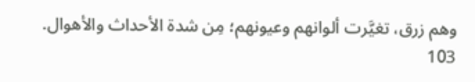وهم زرق، تغيَّرت ألوانهم وعيونهم؛ مِن شدة الأحداث والأهوال.
103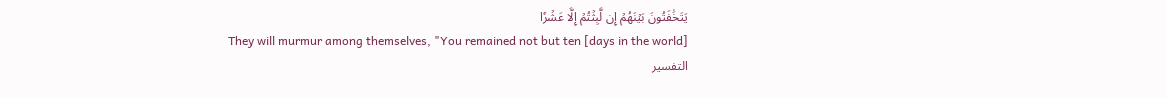يَتَخَٰفَتُونَ بَيۡنَهُمۡ إِن لَّبِثۡتُمۡ إِلَّا عَشۡرٗا
They will murmur among themselves, "You remained not but ten [days in the world]
التفسير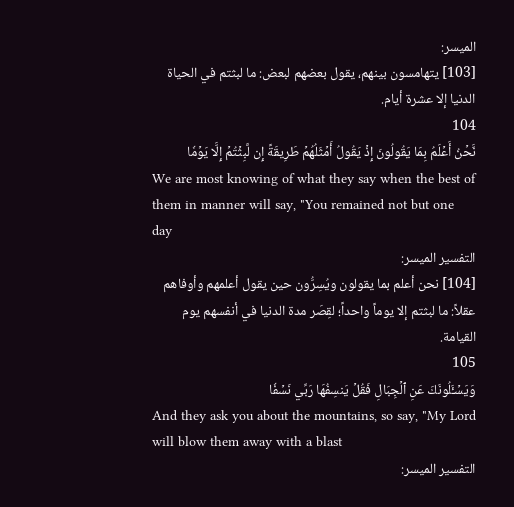الميسر:
[103] يتهامسون بينهم، يقول بعضهم لبعض: ما لبثتم في الحياة الدنيا إلا عشرة أيام.
104
نَّحۡنُ أَعۡلَمُ بِمَا يَقُولُونَ إِذۡ يَقُولُ أَمۡثَلُهُمۡ طَرِيقَةً إِن لَّبِثۡتُمۡ إِلَّا يَوۡمٗا
We are most knowing of what they say when the best of them in manner will say, "You remained not but one day
التفسير الميسر:
[104] نحن أعلم بما يقولون ويُسِرُّون حين يقول أعلمهم وأوفاهم عقلاً: ما لبثتم إلا يوماً واحداً؛ لقِصَر مدة الدنيا في أنفسهم يوم القيامة.
105
وَيَسۡـَٔلُونَكَ عَنِ ٱلۡجِبَالِ فَقُلۡ يَنسِفُهَا رَبِّي نَسۡفٗا
And they ask you about the mountains, so say, "My Lord will blow them away with a blast
التفسير الميسر: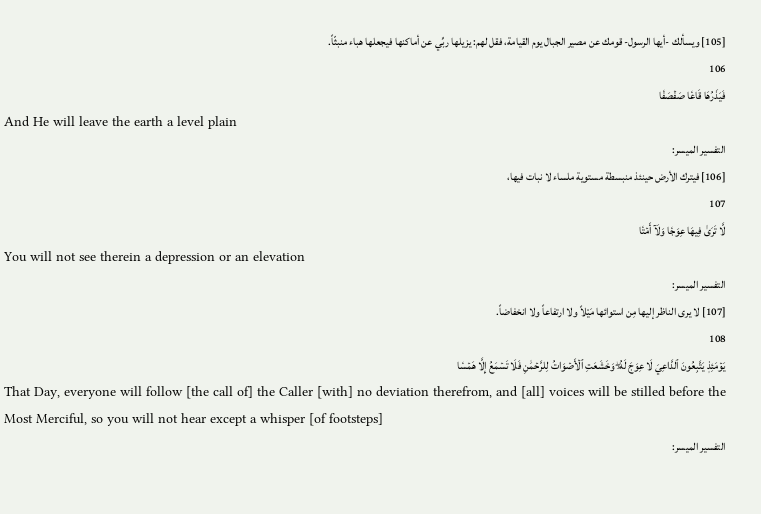[105] ويسألك -أيها الرسول- قومك عن مصير الجبال يوم القيامة، فقل لهم: يزيلها ربِّي عن أماكنها فيجعلها هباء منبثّاً.
106
فَيَذَرُهَا قَاعٗا صَفۡصَفٗا
And He will leave the earth a level plain
التفسير الميسر:
[106] فيترك الأرض حينئذ منبسطة مستوية ملساء لا نبات فيها،
107
لَّا تَرَىٰ فِيهَا عِوَجٗا وَلَآ أَمۡتٗا
You will not see therein a depression or an elevation
التفسير الميسر:
[107] لا يرى الناظر إليها مِن استوائها مَيْلاً ولا ارتفاعاً ولا انخفاضاً.
108
يَوۡمَئِذٖ يَتَّبِعُونَ ٱلدَّاعِيَ لَا عِوَجَ لَهُۥۖ وَخَشَعَتِ ٱلۡأَصۡوَاتُ لِلرَّحۡمَٰنِ فَلَا تَسۡمَعُ إِلَّا هَمۡسٗا
That Day, everyone will follow [the call of] the Caller [with] no deviation therefrom, and [all] voices will be stilled before the Most Merciful, so you will not hear except a whisper [of footsteps]
التفسير الميسر: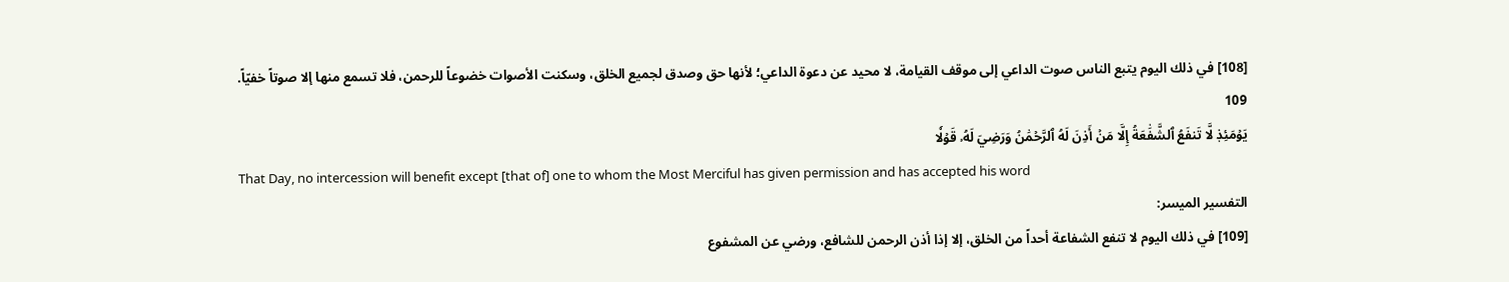[108] في ذلك اليوم يتبع الناس صوت الداعي إلى موقف القيامة، لا محيد عن دعوة الداعي؛ لأنها حق وصدق لجميع الخلق، وسكنت الأصوات خضوعاً للرحمن، فلا تسمع منها إلا صوتاً خفيّاً.
109
يَوۡمَئِذٖ لَّا تَنفَعُ ٱلشَّفَٰعَةُ إِلَّا مَنۡ أَذِنَ لَهُ ٱلرَّحۡمَٰنُ وَرَضِيَ لَهُۥ قَوۡلٗا
That Day, no intercession will benefit except [that of] one to whom the Most Merciful has given permission and has accepted his word
التفسير الميسر:
[109] في ذلك اليوم لا تنفع الشفاعة أحداً من الخلق، إلا إذا أذن الرحمن للشافع، ورضي عن المشفوع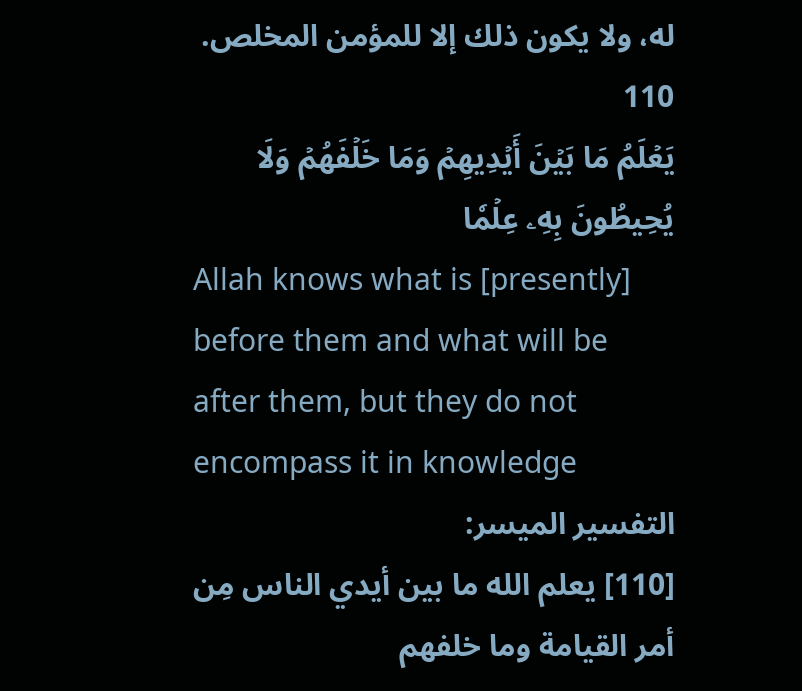له، ولا يكون ذلك إلا للمؤمن المخلص.
110
يَعۡلَمُ مَا بَيۡنَ أَيۡدِيهِمۡ وَمَا خَلۡفَهُمۡ وَلَا يُحِيطُونَ بِهِۦ عِلۡمٗا
Allah knows what is [presently] before them and what will be after them, but they do not encompass it in knowledge
التفسير الميسر:
[110] يعلم الله ما بين أيدي الناس مِن أمر القيامة وما خلفهم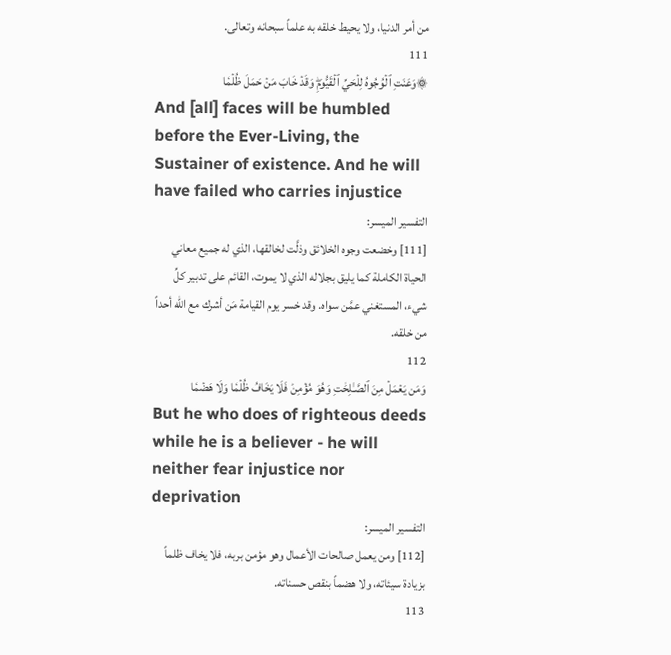من أمر الدنيا، ولا يحيط خلقه به علماً سبحانه وتعالى.
111
۞وَعَنَتِ ٱلۡوُجُوهُ لِلۡحَيِّ ٱلۡقَيُّومِۖ وَقَدۡ خَابَ مَنۡ حَمَلَ ظُلۡمٗا
And [all] faces will be humbled before the Ever-Living, the Sustainer of existence. And he will have failed who carries injustice
التفسير الميسر:
[111] وخضعت وجوه الخلائق وذلَّت لخالقها، الذي له جميع معاني الحياة الكاملة كما يليق بجلاله الذي لا يموت، القائم على تدبير كلِّ شيء، المستغني عمَّن سواه. وقد خسر يوم القيامة مَن أشرك مع الله أحداً من خلقه.
112
وَمَن يَعۡمَلۡ مِنَ ٱلصَّـٰلِحَٰتِ وَهُوَ مُؤۡمِنٞ فَلَا يَخَافُ ظُلۡمٗا وَلَا هَضۡمٗا
But he who does of righteous deeds while he is a believer - he will neither fear injustice nor deprivation
التفسير الميسر:
[112] ومن يعمل صالحات الأعمال وهو مؤمن بربه، فلا يخاف ظلماً بزيادة سيئاته، ولا هضماً بنقص حسناته.
113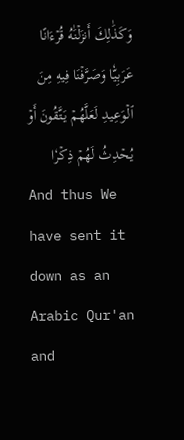وَكَذَٰلِكَ أَنزَلۡنَٰهُ قُرۡءَانًا عَرَبِيّٗا وَصَرَّفۡنَا فِيهِ مِنَ ٱلۡوَعِيدِ لَعَلَّهُمۡ يَتَّقُونَ أَوۡ يُحۡدِثُ لَهُمۡ ذِكۡرٗا
And thus We have sent it down as an Arabic Qur'an and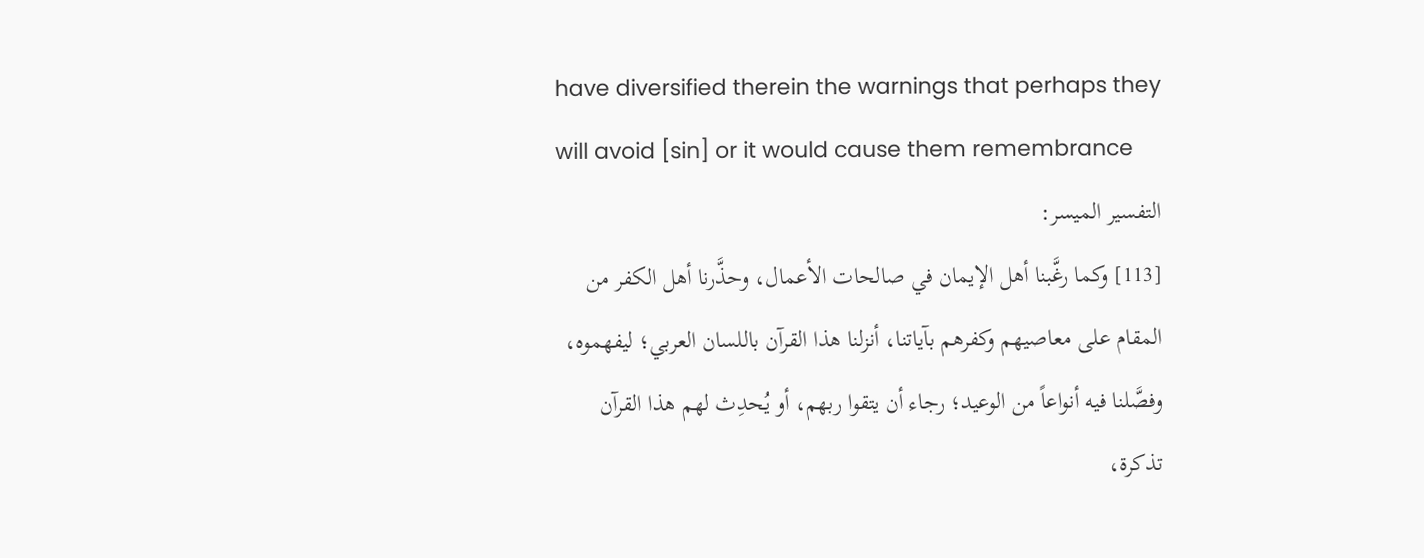have diversified therein the warnings that perhaps they will avoid [sin] or it would cause them remembrance
التفسير الميسر:
[113] وكما رغَّبنا أهل الإيمان في صالحات الأعمال، وحذَّرنا أهل الكفر من المقام على معاصيهم وكفرهم بآياتنا، أنزلنا هذا القرآن باللسان العربي؛ ليفهموه، وفصَّلنا فيه أنواعاً من الوعيد؛ رجاء أن يتقوا ربهم، أو يُحدِث لهم هذا القرآن تذكرة،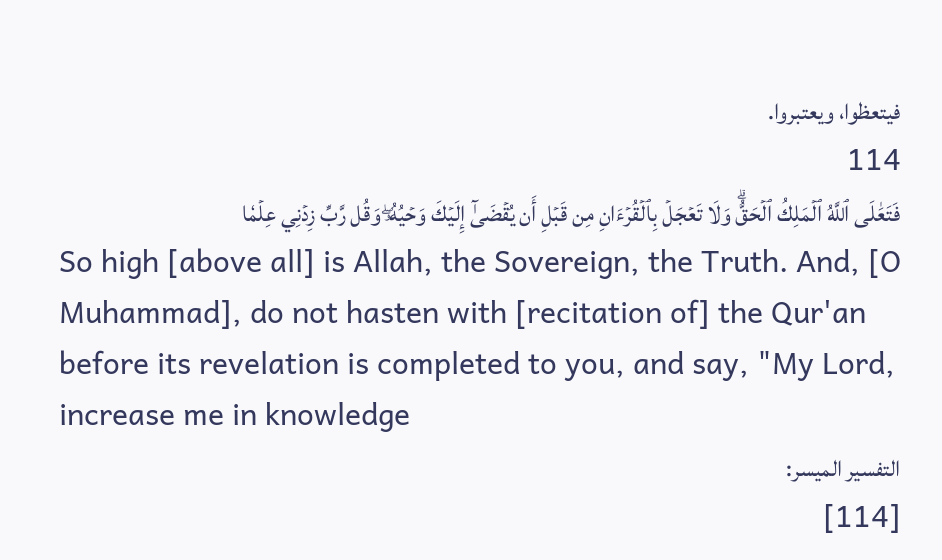فيتعظوا، ويعتبروا.
114
فَتَعَٰلَى ٱللَّهُ ٱلۡمَلِكُ ٱلۡحَقُّۗ وَلَا تَعۡجَلۡ بِٱلۡقُرۡءَانِ مِن قَبۡلِ أَن يُقۡضَىٰٓ إِلَيۡكَ وَحۡيُهُۥۖ وَقُل رَّبِّ زِدۡنِي عِلۡمٗا
So high [above all] is Allah, the Sovereign, the Truth. And, [O Muhammad], do not hasten with [recitation of] the Qur'an before its revelation is completed to you, and say, "My Lord, increase me in knowledge
التفسير الميسر:
[114]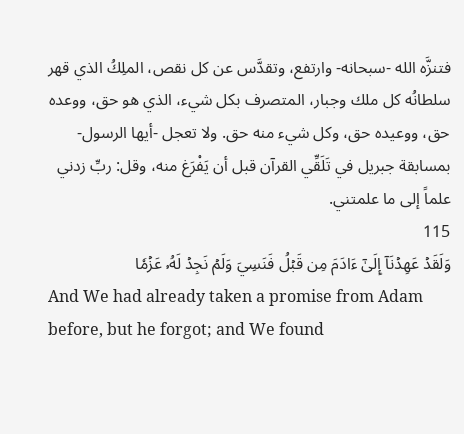فتنزَّه الله -سبحانه- وارتفع، وتقدَّس عن كل نقص، الملِكُ الذي قهر سلطانُه كل ملك وجبار، المتصرف بكل شيء، الذي هو حق، ووعده حق، ووعيده حق، وكل شيء منه حق. ولا تعجل -أيها الرسول- بمسابقة جبريل في تَلَقِّي القرآن قبل أن يَفْرَغ منه، وقل: ربِّ زدني علماً إلى ما علمتني.
115
وَلَقَدۡ عَهِدۡنَآ إِلَىٰٓ ءَادَمَ مِن قَبۡلُ فَنَسِيَ وَلَمۡ نَجِدۡ لَهُۥ عَزۡمٗا
And We had already taken a promise from Adam before, but he forgot; and We found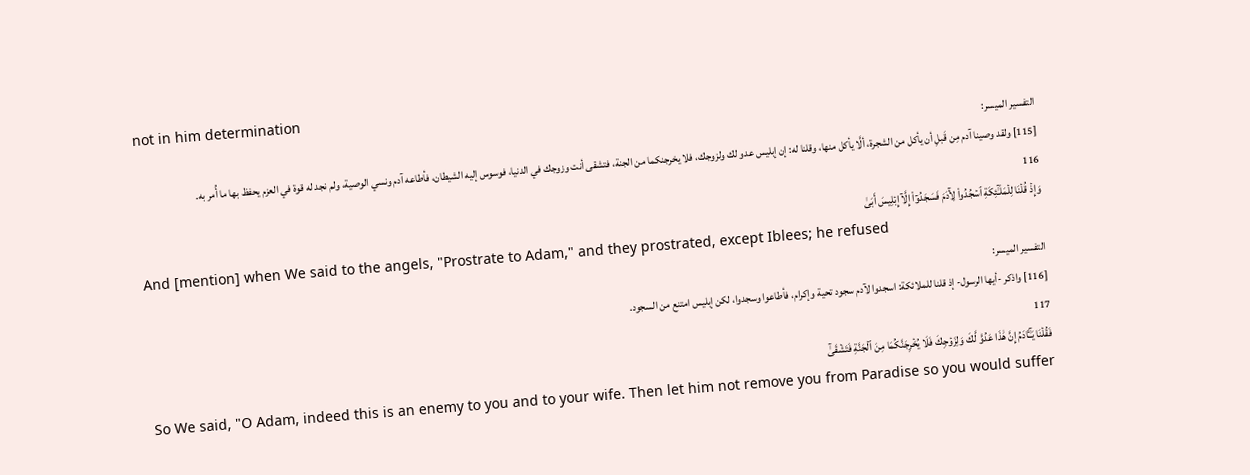not in him determination
التفسير الميسر:
[115] ولقد وصينا آدم مِن قَبلِ أن يأكل من الشجرة، ألَّا يأكل منها، وقلنا له: إن إبليس عدو لك ولزوجك، فلا يخرجنكما من الجنة، فتشقى أنت وزوجك في الدنيا، فوسوس إليه الشيطان، فأطاعه آدم ونسي الوصية، ولم نجد له قوة في العزم يحفظ بها ما أُمر به.
116
وَإِذۡ قُلۡنَا لِلۡمَلَـٰٓئِكَةِ ٱسۡجُدُواْ لِأٓدَمَ فَسَجَدُوٓاْ إِلَّآ إِبۡلِيسَ أَبَىٰ
And [mention] when We said to the angels, "Prostrate to Adam," and they prostrated, except Iblees; he refused
التفسير الميسر:
[116] واذكر -أيها الرسول- إذ قلنا للملائكة: اسجدوا لآدم سجود تحية وإكرام، فأطاعوا وسجدوا، لكن إبليس امتنع من السجود.
117
فَقُلۡنَا يَـٰٓـَٔادَمُ إِنَّ هَٰذَا عَدُوّٞ لَّكَ وَلِزَوۡجِكَ فَلَا يُخۡرِجَنَّكُمَا مِنَ ٱلۡجَنَّةِ فَتَشۡقَىٰٓ
So We said, "O Adam, indeed this is an enemy to you and to your wife. Then let him not remove you from Paradise so you would suffer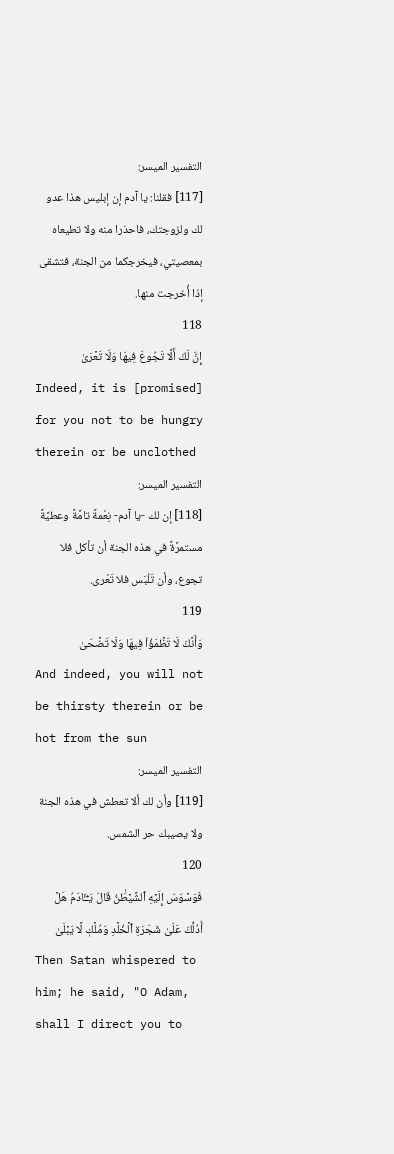التفسير الميسر:
[117] فقلنا: يا آدم إن إبليس هذا عدو لك ولزوجتك، فاحذرا منه ولا تطيعاه بمعصيتي، فيخرجكما من الجنة، فتشقى إذا أُخرجت منها.
118
إِنَّ لَكَ أَلَّا تَجُوعَ فِيهَا وَلَا تَعۡرَىٰ
Indeed, it is [promised] for you not to be hungry therein or be unclothed
التفسير الميسر:
[118] إن لك -يا آدم- نِعْمةً تامَّةً وعطيَّةً مستمرَّةً في هذه الجنة أن تأكل فلا تجوع، وأن تَلْبَس فلا تَعْرى.
119
وَأَنَّكَ لَا تَظۡمَؤُاْ فِيهَا وَلَا تَضۡحَىٰ
And indeed, you will not be thirsty therein or be hot from the sun
التفسير الميسر:
[119] وأن لك ألا تعطش في هذه الجنة ولا يصيبك حر الشمس.
120
فَوَسۡوَسَ إِلَيۡهِ ٱلشَّيۡطَٰنُ قَالَ يَـٰٓـَٔادَمُ هَلۡ أَدُلُّكَ عَلَىٰ شَجَرَةِ ٱلۡخُلۡدِ وَمُلۡكٖ لَّا يَبۡلَىٰ
Then Satan whispered to him; he said, "O Adam, shall I direct you to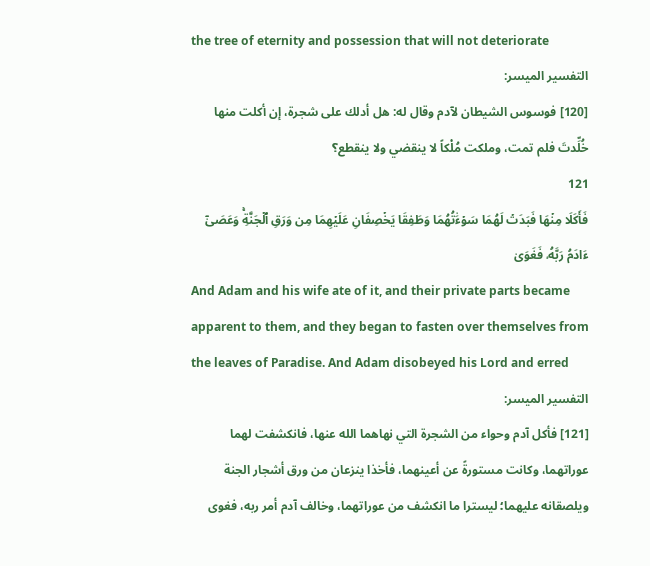the tree of eternity and possession that will not deteriorate
التفسير الميسر:
[120] فوسوس الشيطان لآدم وقال له: هل أدلك على شجرة، إن أكلت منها خُلِّدتَ فلم تمت، وملكت مُلْكاً لا ينقضي ولا ينقطع؟
121
فَأَكَلَا مِنۡهَا فَبَدَتۡ لَهُمَا سَوۡءَٰتُهُمَا وَطَفِقَا يَخۡصِفَانِ عَلَيۡهِمَا مِن وَرَقِ ٱلۡجَنَّةِۚ وَعَصَىٰٓ ءَادَمُ رَبَّهُۥ فَغَوَىٰ
And Adam and his wife ate of it, and their private parts became apparent to them, and they began to fasten over themselves from the leaves of Paradise. And Adam disobeyed his Lord and erred
التفسير الميسر:
[121] فأكل آدم وحواء من الشجرة التي نهاهما الله عنها، فانكشفت لهما عوراتهما، وكانت مستورةً عن أعينهما، فأخذا ينزعان من ورق أشجار الجنة ويلصقانه عليهما؛ ليسترا ما انكشف من عوراتهما، وخالف آدم أمر ربه، فغوى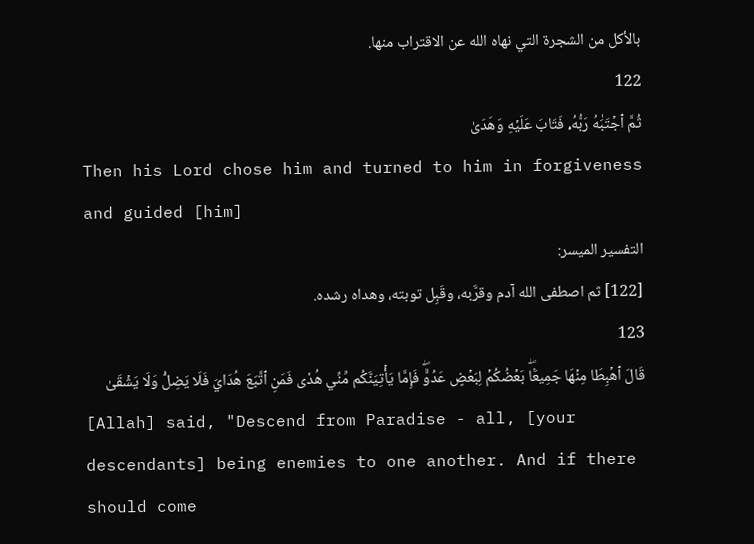بالأكل من الشجرة التي نهاه الله عن الاقتراب منها.
122
ثُمَّ ٱجۡتَبَٰهُ رَبُّهُۥ فَتَابَ عَلَيۡهِ وَهَدَىٰ
Then his Lord chose him and turned to him in forgiveness and guided [him]
التفسير الميسر:
[122] ثم اصطفى الله آدم وقرَّبه، وقَبِل توبته، وهداه رشده.
123
قَالَ ٱهۡبِطَا مِنۡهَا جَمِيعَۢاۖ بَعۡضُكُمۡ لِبَعۡضٍ عَدُوّٞۖ فَإِمَّا يَأۡتِيَنَّكُم مِّنِّي هُدٗى فَمَنِ ٱتَّبَعَ هُدَايَ فَلَا يَضِلُّ وَلَا يَشۡقَىٰ
[Allah] said, "Descend from Paradise - all, [your descendants] being enemies to one another. And if there should come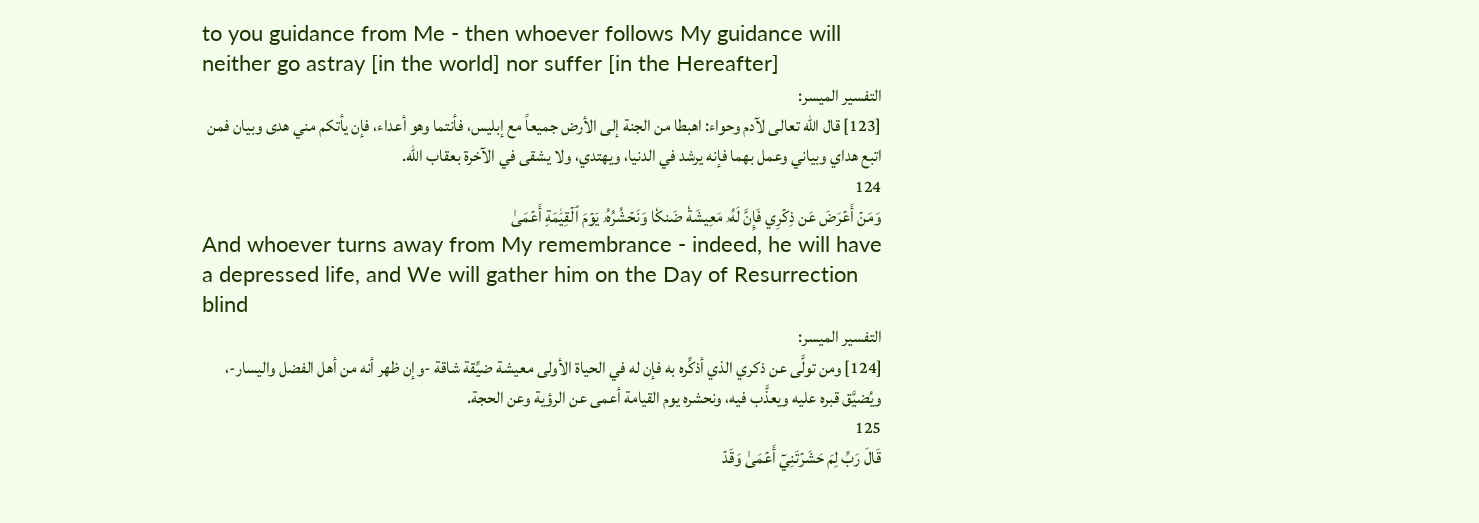to you guidance from Me - then whoever follows My guidance will neither go astray [in the world] nor suffer [in the Hereafter]
التفسير الميسر:
[123] قال الله تعالى لآدم وحواء: اهبطا من الجنة إلى الأرض جميعاً مع إبليس، فأنتما وهو أعداء، فإن يأتكم مني هدى وبيان فمن اتبع هداي وبياني وعمل بهما فإنه يرشد في الدنيا، ويهتدي، ولا يشقى في الآخرة بعقاب الله.
124
وَمَنۡ أَعۡرَضَ عَن ذِكۡرِي فَإِنَّ لَهُۥ مَعِيشَةٗ ضَنكٗا وَنَحۡشُرُهُۥ يَوۡمَ ٱلۡقِيَٰمَةِ أَعۡمَىٰ
And whoever turns away from My remembrance - indeed, he will have a depressed life, and We will gather him on the Day of Resurrection blind
التفسير الميسر:
[124] ومن تولَّى عن ذكري الذي أذكِّره به فإن له في الحياة الأولى معيشة ضيِّقة شاقة -وإن ظهر أنه من أهل الفضل واليسار-، ويُضيَّق قبره عليه ويعذَّب فيه، ونحشره يوم القيامة أعمى عن الرؤية وعن الحجة.
125
قَالَ رَبِّ لِمَ حَشَرۡتَنِيٓ أَعۡمَىٰ وَقَدۡ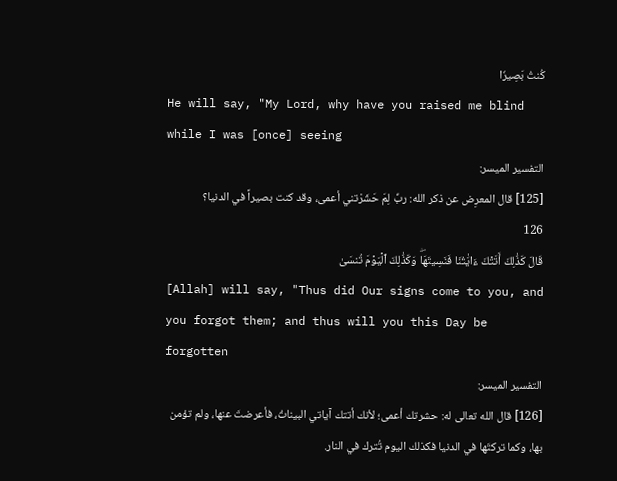كُنتُ بَصِيرٗا
He will say, "My Lord, why have you raised me blind while I was [once] seeing
التفسير الميسر:
[125] قال المعرِض عن ذكر الله: ربِّ لِمَ حَشَرْتني أعمى، وقد كنت بصيراً في الدنيا؟
126
قَالَ كَذَٰلِكَ أَتَتۡكَ ءَايَٰتُنَا فَنَسِيتَهَاۖ وَكَذَٰلِكَ ٱلۡيَوۡمَ تُنسَىٰ
[Allah] will say, "Thus did Our signs come to you, and you forgot them; and thus will you this Day be forgotten
التفسير الميسر:
[126] قال الله تعالى له: حشرتك أعمى؛ لأنك أتتك آياتي البيناتُ، فأعرضتَ عنها، ولم تؤمن بها، وكما تركتَها في الدنيا فكذلك اليوم تُترك في النار.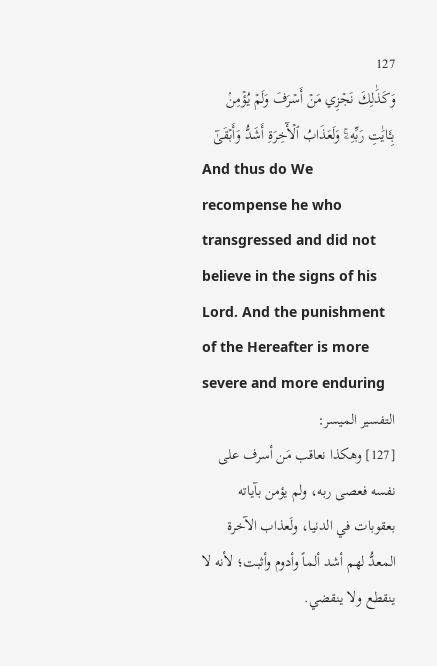127
وَكَذَٰلِكَ نَجۡزِي مَنۡ أَسۡرَفَ وَلَمۡ يُؤۡمِنۢ بِـَٔايَٰتِ رَبِّهِۦۚ وَلَعَذَابُ ٱلۡأٓخِرَةِ أَشَدُّ وَأَبۡقَىٰٓ
And thus do We recompense he who transgressed and did not believe in the signs of his Lord. And the punishment of the Hereafter is more severe and more enduring
التفسير الميسر:
[127] وهكذا نعاقب مَن أسرف على نفسه فعصى ربه، ولم يؤمن بآياته بعقوبات في الدنيا، ولَعذاب الآخرة المعدُّ لهم أشد ألماً وأدوم وأثبت؛ لأنه لا ينقطع ولا ينقضي.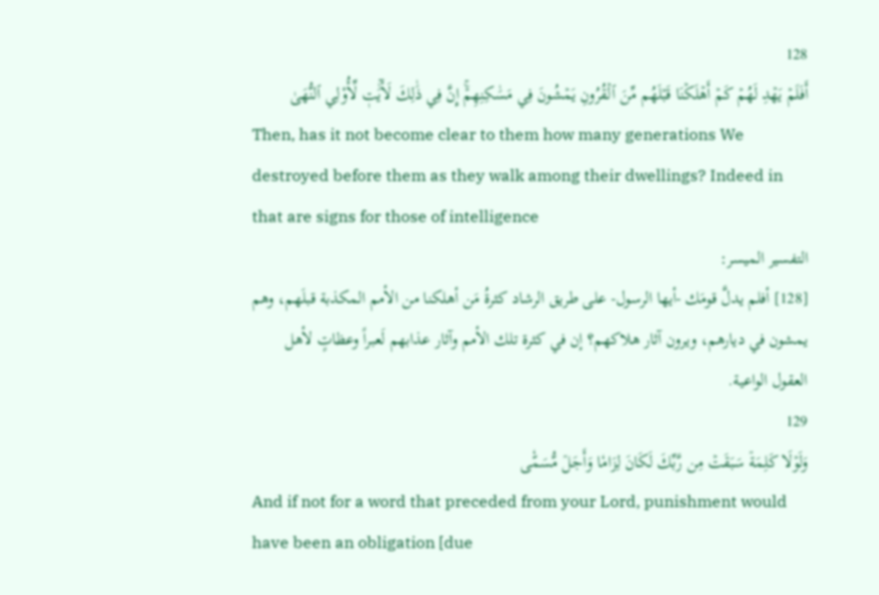128
أَفَلَمۡ يَهۡدِ لَهُمۡ كَمۡ أَهۡلَكۡنَا قَبۡلَهُم مِّنَ ٱلۡقُرُونِ يَمۡشُونَ فِي مَسَٰكِنِهِمۡۚ إِنَّ فِي ذَٰلِكَ لَأٓيَٰتٖ لِّأُوْلِي ٱلنُّهَىٰ
Then, has it not become clear to them how many generations We destroyed before them as they walk among their dwellings? Indeed in that are signs for those of intelligence
التفسير الميسر:
[128] أفلم يدلَّ قومَك -أيها الرسول- على طريق الرشاد كثرةُ مَن أهلكنا من الأمم المكذبة قبلَهم، وهم يمشون في ديارهم، ويرون آثار هلاكهم؟ إن في كثرة تلك الأمم وآثار عذابهم لَعبراً وعظاتٍ لأهل العقول الواعية.
129
وَلَوۡلَا كَلِمَةٞ سَبَقَتۡ مِن رَّبِّكَ لَكَانَ لِزَامٗا وَأَجَلٞ مُّسَمّٗى
And if not for a word that preceded from your Lord, punishment would have been an obligation [due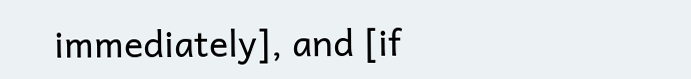immediately], and [if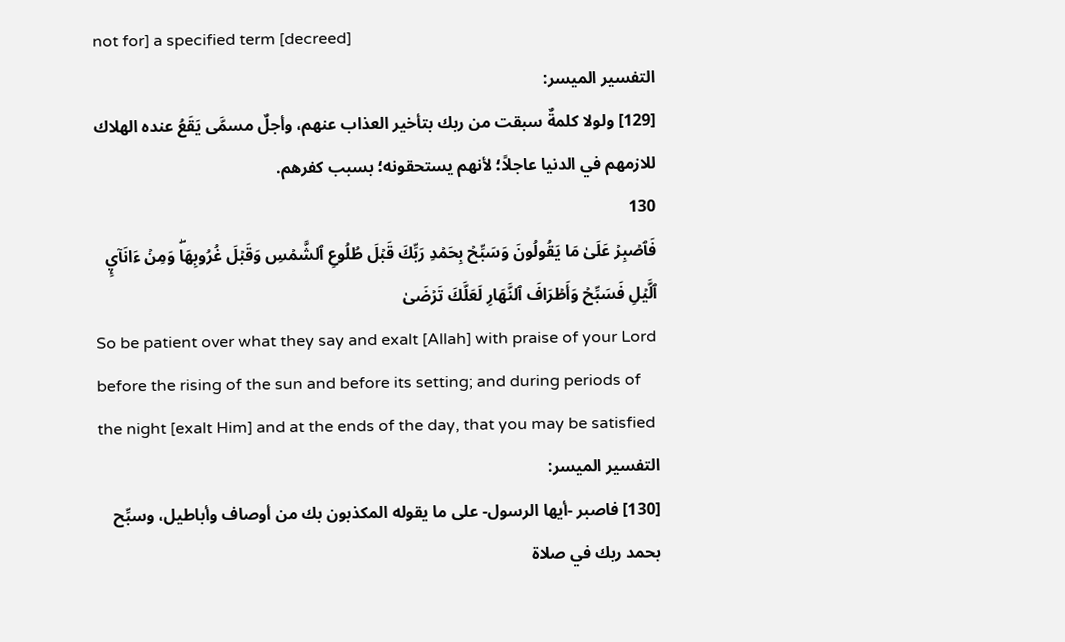not for] a specified term [decreed]
التفسير الميسر:
[129] ولولا كلمةٌ سبقت من ربك بتأخير العذاب عنهم، وأجلٌ مسمَّى يَقَعُ عنده الهلاك للازمهم في الدنيا عاجلاً؛ لأنهم يستحقونه؛ بسبب كفرهم.
130
فَٱصۡبِرۡ عَلَىٰ مَا يَقُولُونَ وَسَبِّحۡ بِحَمۡدِ رَبِّكَ قَبۡلَ طُلُوعِ ٱلشَّمۡسِ وَقَبۡلَ غُرُوبِهَاۖ وَمِنۡ ءَانَآيِٕ ٱلَّيۡلِ فَسَبِّحۡ وَأَطۡرَافَ ٱلنَّهَارِ لَعَلَّكَ تَرۡضَىٰ
So be patient over what they say and exalt [Allah] with praise of your Lord before the rising of the sun and before its setting; and during periods of the night [exalt Him] and at the ends of the day, that you may be satisfied
التفسير الميسر:
[130] فاصبر -أيها الرسول- على ما يقوله المكذبون بك من أوصاف وأباطيل، وسبِّح بحمد ربك في صلاة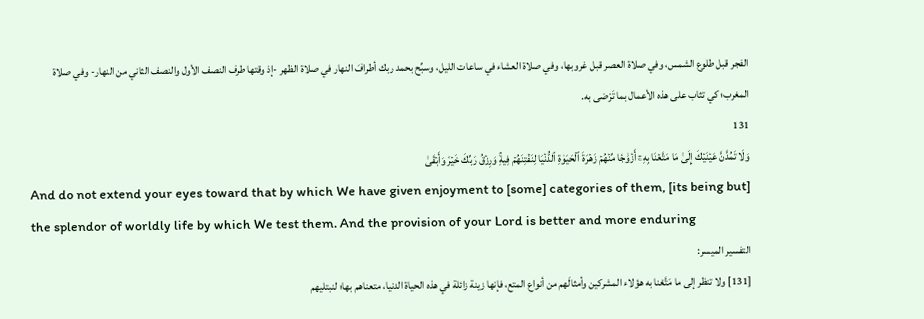الفجر قبل طلوع الشمس، وفي صلاة العصر قبل غروبها، وفي صلاة العشاء في ساعات الليل، وسبِّح بحمد ربك أطرافَ النهار في صلاة الظهر -إذ وقتها طرف النصف الأول والنصف الثاني من النهار- وفي صلاة المغرب؛ كي تثاب على هذه الأعمال بما تَرْضى به.
131
وَلَا تَمُدَّنَّ عَيۡنَيۡكَ إِلَىٰ مَا مَتَّعۡنَا بِهِۦٓ أَزۡوَٰجٗا مِّنۡهُمۡ زَهۡرَةَ ٱلۡحَيَوٰةِ ٱلدُّنۡيَا لِنَفۡتِنَهُمۡ فِيهِۚ وَرِزۡقُ رَبِّكَ خَيۡرٞ وَأَبۡقَىٰ
And do not extend your eyes toward that by which We have given enjoyment to [some] categories of them, [its being but] the splendor of worldly life by which We test them. And the provision of your Lord is better and more enduring
التفسير الميسر:
[131] ولا تنظر إلى ما مَتَّعْنا به هؤلاء المشركين وأمثالَهم من أنواع المتع، فإنها زينة زائلة في هذه الحياة الدنيا، متعناهم بها؛ لنبتليهم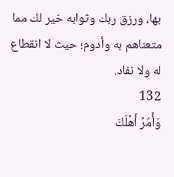بها، ورزق ربك وثوابه خير لك مما متعناهم به وأدوم؛ حيث لا انقطاع له ولا نفاد.
132
وَأۡمُرۡ أَهۡلَكَ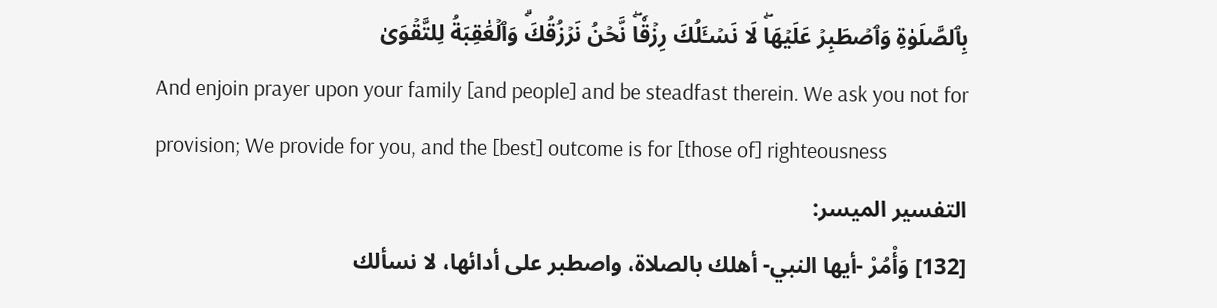بِٱلصَّلَوٰةِ وَٱصۡطَبِرۡ عَلَيۡهَاۖ لَا نَسۡـَٔلُكَ رِزۡقٗاۖ نَّحۡنُ نَرۡزُقُكَۗ وَٱلۡعَٰقِبَةُ لِلتَّقۡوَىٰ
And enjoin prayer upon your family [and people] and be steadfast therein. We ask you not for provision; We provide for you, and the [best] outcome is for [those of] righteousness
التفسير الميسر:
[132] وَأْمُرْ -أيها النبي- أهلك بالصلاة، واصطبر على أدائها، لا نسألك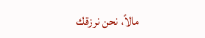مالاً، نحن نرزقك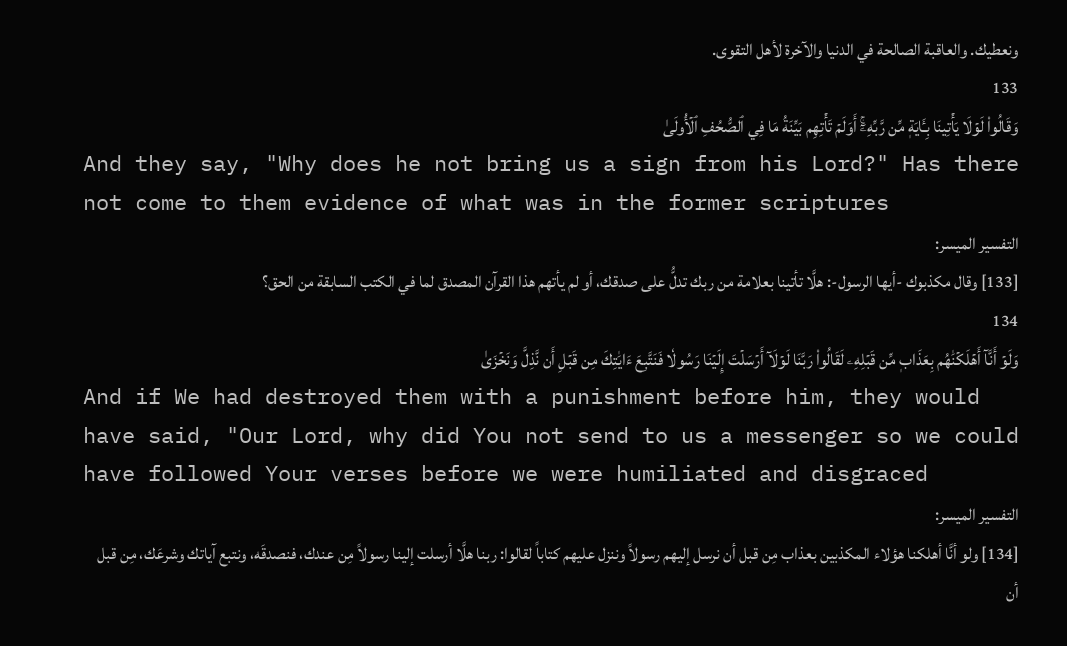ونعطيك. والعاقبة الصالحة في الدنيا والآخرة لأهل التقوى.
133
وَقَالُواْ لَوۡلَا يَأۡتِينَا بِـَٔايَةٖ مِّن رَّبِّهِۦٓۚ أَوَلَمۡ تَأۡتِهِم بَيِّنَةُ مَا فِي ٱلصُّحُفِ ٱلۡأُولَىٰ
And they say, "Why does he not bring us a sign from his Lord?" Has there not come to them evidence of what was in the former scriptures
التفسير الميسر:
[133] وقال مكذبوك -أيها الرسول-: هلَّا تأتينا بعلامة من ربك تدلُّ على صدقك، أو لم يأتهم هذا القرآن المصدق لما في الكتب السابقة من الحق؟
134
وَلَوۡ أَنَّآ أَهۡلَكۡنَٰهُم بِعَذَابٖ مِّن قَبۡلِهِۦ لَقَالُواْ رَبَّنَا لَوۡلَآ أَرۡسَلۡتَ إِلَيۡنَا رَسُولٗا فَنَتَّبِعَ ءَايَٰتِكَ مِن قَبۡلِ أَن نَّذِلَّ وَنَخۡزَىٰ
And if We had destroyed them with a punishment before him, they would have said, "Our Lord, why did You not send to us a messenger so we could have followed Your verses before we were humiliated and disgraced
التفسير الميسر:
[134] ولو أنَّا أهلكنا هؤلاء المكذبين بعذاب مِن قبل أن نرسل إليهم رسولاً وننزل عليهم كتاباً لقالوا: ربنا هلَّا أرسلت إلينا رسولاً مِن عندك، فنصدقَه، ونتبع آياتك وشرعَك، مِن قبل أن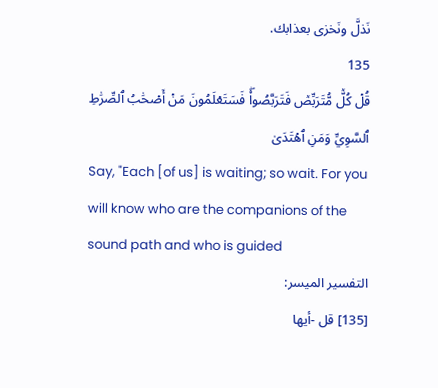نَذلَّ ونَخزى بعذابك.
135
قُلۡ كُلّٞ مُّتَرَبِّصٞ فَتَرَبَّصُواْۖ فَسَتَعۡلَمُونَ مَنۡ أَصۡحَٰبُ ٱلصِّرَٰطِ ٱلسَّوِيِّ وَمَنِ ٱهۡتَدَىٰ
Say, "Each [of us] is waiting; so wait. For you will know who are the companions of the sound path and who is guided
التفسير الميسر:
[135] قل -أيها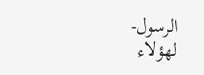الرسول- لهؤلاء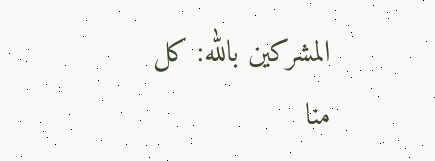المشركين بالله: كل منا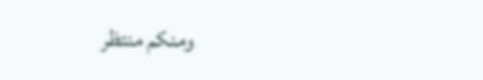ومنكم منتظر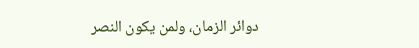دوائر الزمان، ولمن يكون النصر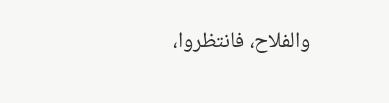والفلاح، فانتظروا،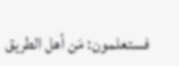فستعلمون: مَن أهل الطريق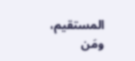المستقيم، ومَن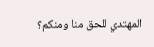المهتدي للحق منا ومنكم؟